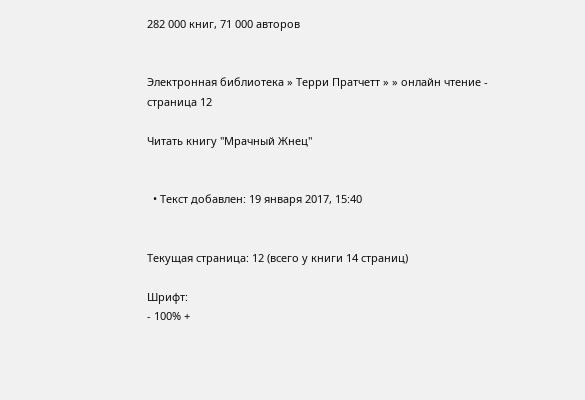282 000 книг, 71 000 авторов


Электронная библиотека » Терри Пратчетт » » онлайн чтение - страница 12

Читать книгу "Мрачный Жнец"


  • Текст добавлен: 19 января 2017, 15:40


Текущая страница: 12 (всего у книги 14 страниц)

Шрифт:
- 100% +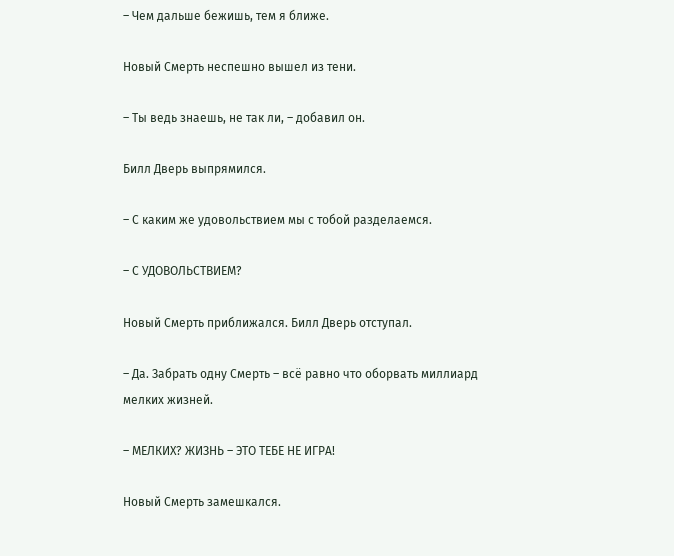– Чем дальше бежишь, тем я ближе.

Новый Смерть неспешно вышел из тени.

– Ты ведь знаешь, не так ли, – добавил он.

Билл Дверь выпрямился.

– С каким же удовольствием мы с тобой разделаемся.

– С УДОВОЛЬСТВИЕМ?

Новый Смерть приближался. Билл Дверь отступал.

– Да. Забрать одну Смерть – всё равно что оборвать миллиард мелких жизней.

– МЕЛКИХ? ЖИЗНЬ – ЭТО ТЕБЕ НЕ ИГРА!

Новый Смерть замешкался.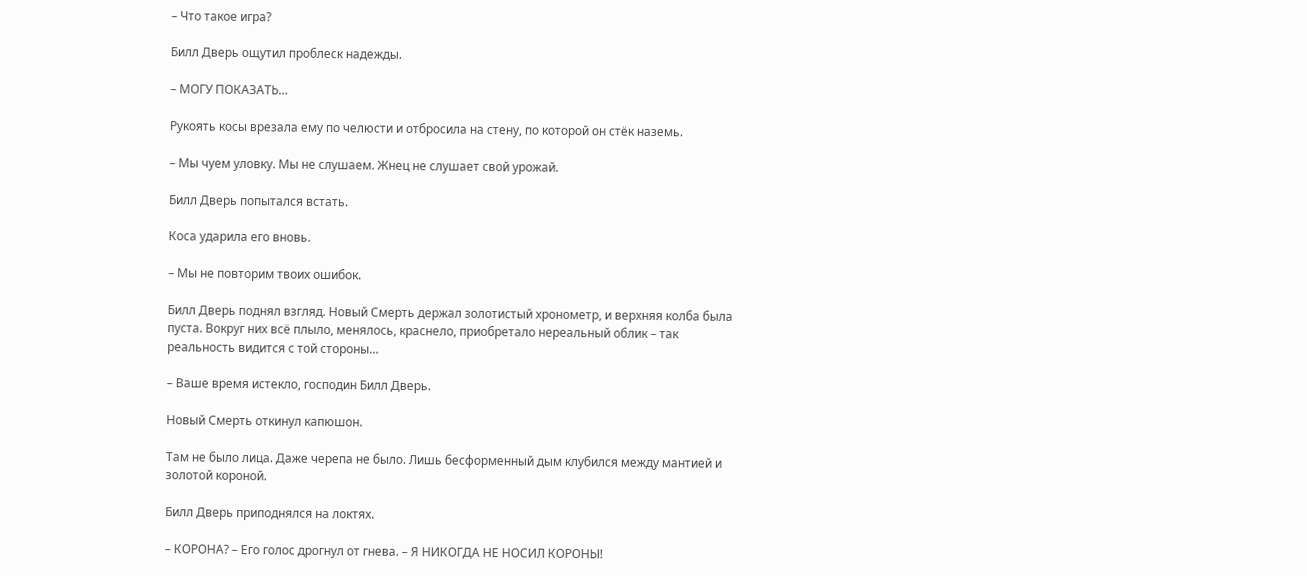– Что такое игра?

Билл Дверь ощутил проблеск надежды.

– МОГУ ПОКАЗАТЬ…

Рукоять косы врезала ему по челюсти и отбросила на стену, по которой он стёк наземь.

– Мы чуем уловку. Мы не слушаем. Жнец не слушает свой урожай.

Билл Дверь попытался встать.

Коса ударила его вновь.

– Мы не повторим твоих ошибок.

Билл Дверь поднял взгляд. Новый Смерть держал золотистый хронометр, и верхняя колба была пуста. Вокруг них всё плыло, менялось, краснело, приобретало нереальный облик – так реальность видится с той стороны…

– Ваше время истекло, господин Билл Дверь.

Новый Смерть откинул капюшон.

Там не было лица. Даже черепа не было. Лишь бесформенный дым клубился между мантией и золотой короной.

Билл Дверь приподнялся на локтях.

– КОРОНА? – Его голос дрогнул от гнева. – Я НИКОГДА НЕ НОСИЛ КОРОНЫ!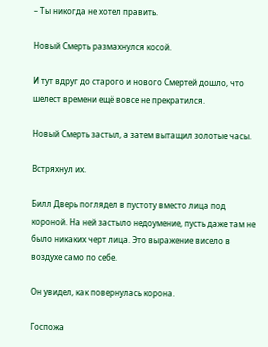– Ты никогда не хотел править.

Новый Смерть размахнулся косой.

И тут вдруг до старого и нового Смертей дошло, что шелест времени ещё вовсе не прекратился.

Новый Смерть застыл, а затем вытащил золотые часы.

Встряхнул их.

Билл Дверь поглядел в пустоту вместо лица под короной. На ней застыло недоумение, пусть даже там не было никаких черт лица. Это выражение висело в воздухе само по себе.

Он увидел, как повернулась корона.

Госпожа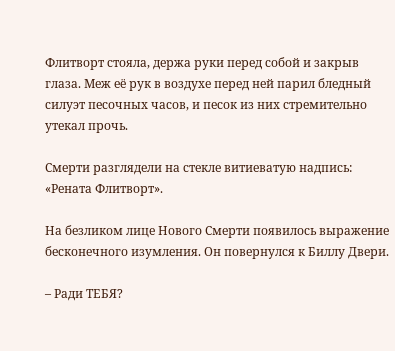Флитворт стояла, держа руки перед собой и закрыв глаза. Меж её рук в воздухе перед ней парил бледный силуэт песочных часов, и песок из них стремительно утекал прочь.

Смерти разглядели на стекле витиеватую надпись: «Рената Флитворт».

На безликом лице Нового Смерти появилось выражение бесконечного изумления. Он повернулся к Биллу Двери.

– Ради ТЕБЯ?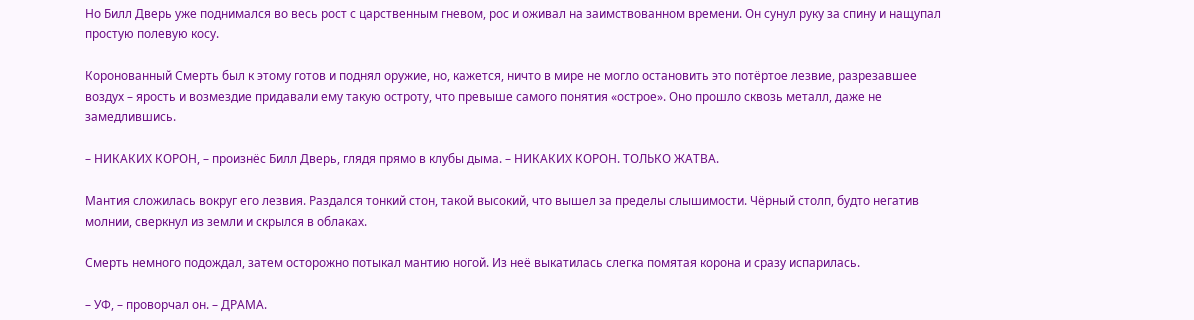Но Билл Дверь уже поднимался во весь рост с царственным гневом, рос и оживал на заимствованном времени. Он сунул руку за спину и нащупал простую полевую косу.

Коронованный Смерть был к этому готов и поднял оружие, но, кажется, ничто в мире не могло остановить это потёртое лезвие, разрезавшее воздух – ярость и возмездие придавали ему такую остроту, что превыше самого понятия «острое». Оно прошло сквозь металл, даже не замедлившись.

– НИКАКИХ КОРОН, – произнёс Билл Дверь, глядя прямо в клубы дыма. – НИКАКИХ КОРОН. ТОЛЬКО ЖАТВА.

Мантия сложилась вокруг его лезвия. Раздался тонкий стон, такой высокий, что вышел за пределы слышимости. Чёрный столп, будто негатив молнии, сверкнул из земли и скрылся в облаках.

Смерть немного подождал, затем осторожно потыкал мантию ногой. Из неё выкатилась слегка помятая корона и сразу испарилась.

– УФ, – проворчал он. – ДРАМА.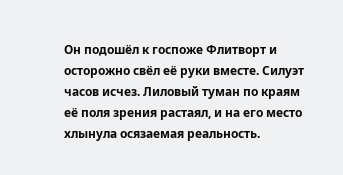Он подошёл к госпоже Флитворт и осторожно свёл её руки вместе. Силуэт часов исчез. Лиловый туман по краям её поля зрения растаял, и на его место хлынула осязаемая реальность.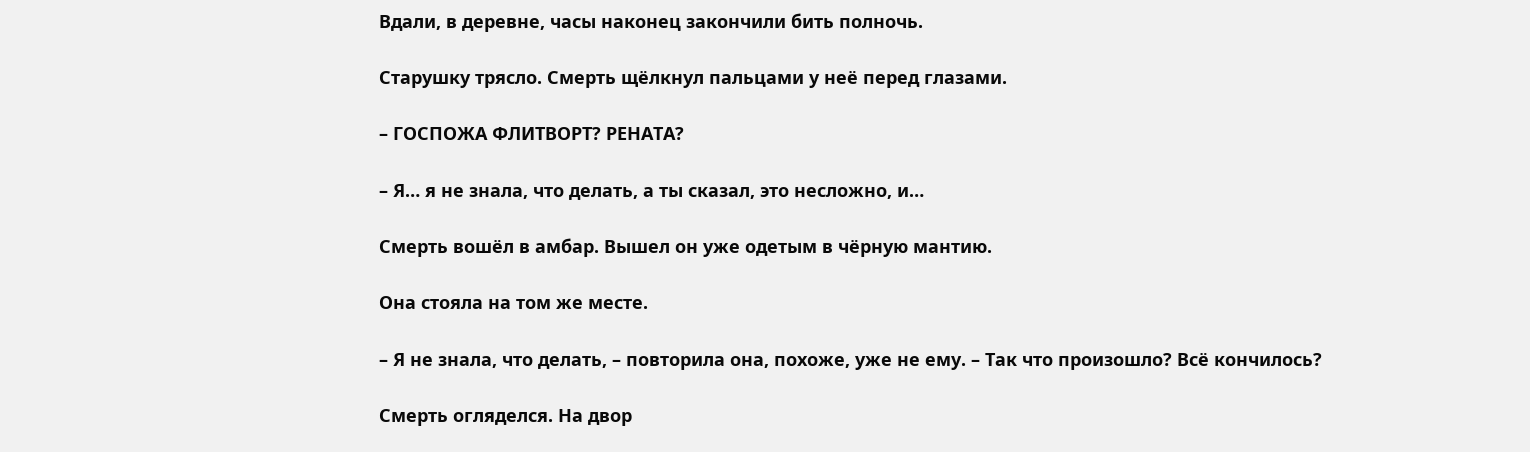Вдали, в деревне, часы наконец закончили бить полночь.

Старушку трясло. Смерть щёлкнул пальцами у неё перед глазами.

– ГОСПОЖА ФЛИТВОРТ? РЕНАТА?

– Я… я не знала, что делать, а ты сказал, это несложно, и…

Смерть вошёл в амбар. Вышел он уже одетым в чёрную мантию.

Она стояла на том же месте.

– Я не знала, что делать, – повторила она, похоже, уже не ему. – Так что произошло? Всё кончилось?

Смерть огляделся. На двор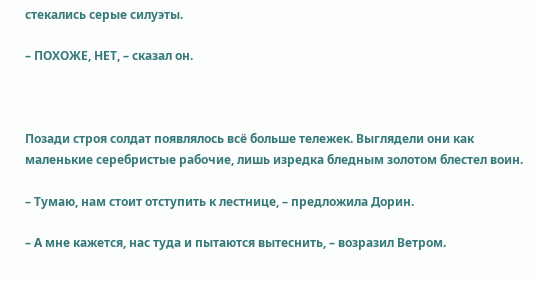стекались серые силуэты.

– ПОХОЖЕ, НЕТ, – сказал он.



Позади строя солдат появлялось всё больше тележек. Выглядели они как маленькие серебристые рабочие, лишь изредка бледным золотом блестел воин.

– Тумаю, нам стоит отступить к лестнице, – предложила Дорин.

– А мне кажется, нас туда и пытаются вытеснить, – возразил Ветром.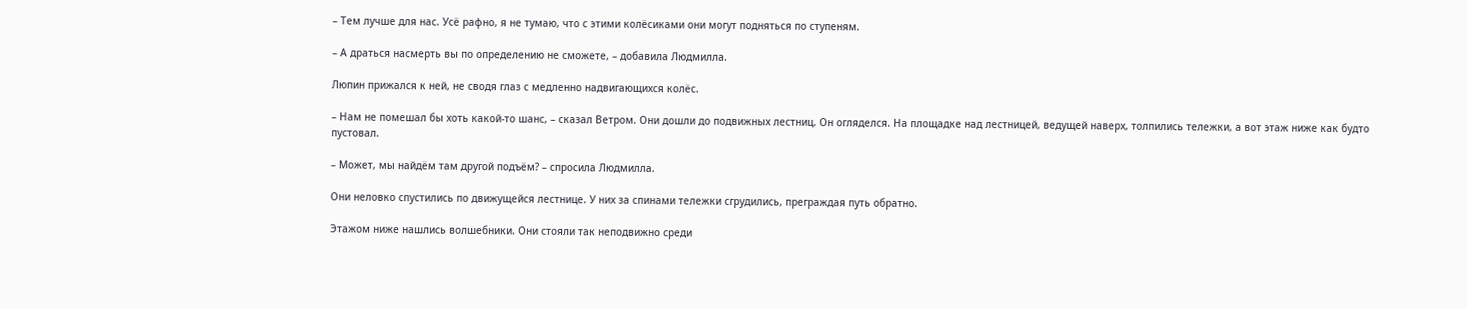– Тем лучше для нас. Усё рафно, я не тумаю, что с этими колёсиками они могут подняться по ступеням.

– А драться насмерть вы по определению не сможете, – добавила Людмилла.

Люпин прижался к ней, не сводя глаз с медленно надвигающихся колёс.

– Нам не помешал бы хоть какой-то шанс, – сказал Ветром. Они дошли до подвижных лестниц. Он огляделся. На площадке над лестницей, ведущей наверх, толпились тележки, а вот этаж ниже как будто пустовал.

– Может, мы найдём там другой подъём? – спросила Людмилла.

Они неловко спустились по движущейся лестнице. У них за спинами тележки сгрудились, преграждая путь обратно.

Этажом ниже нашлись волшебники. Они стояли так неподвижно среди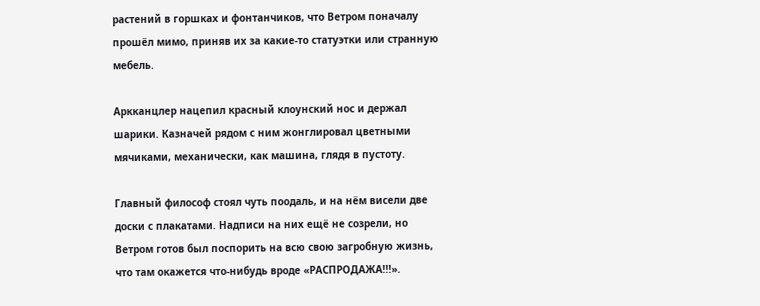растений в горшках и фонтанчиков, что Ветром поначалу прошёл мимо, приняв их за какие-то статуэтки или странную мебель.

Аркканцлер нацепил красный клоунский нос и держал шарики. Казначей рядом с ним жонглировал цветными мячиками, механически, как машина, глядя в пустоту.

Главный философ стоял чуть поодаль, и на нём висели две доски с плакатами. Надписи на них ещё не созрели, но Ветром готов был поспорить на всю свою загробную жизнь, что там окажется что-нибудь вроде «РАСПРОДАЖА!!!».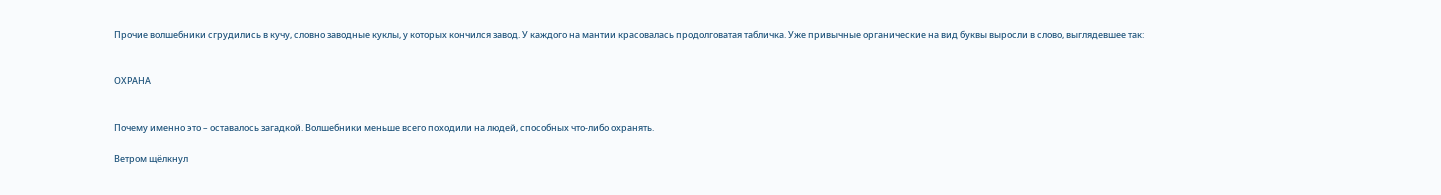Прочие волшебники сгрудились в кучу, словно заводные куклы, у которых кончился завод. У каждого на мантии красовалась продолговатая табличка. Уже привычные органические на вид буквы выросли в слово, выглядевшее так:


ОХРАНА


Почему именно это – оставалось загадкой. Волшебники меньше всего походили на людей, способных что-либо охранять.

Ветром щёлкнул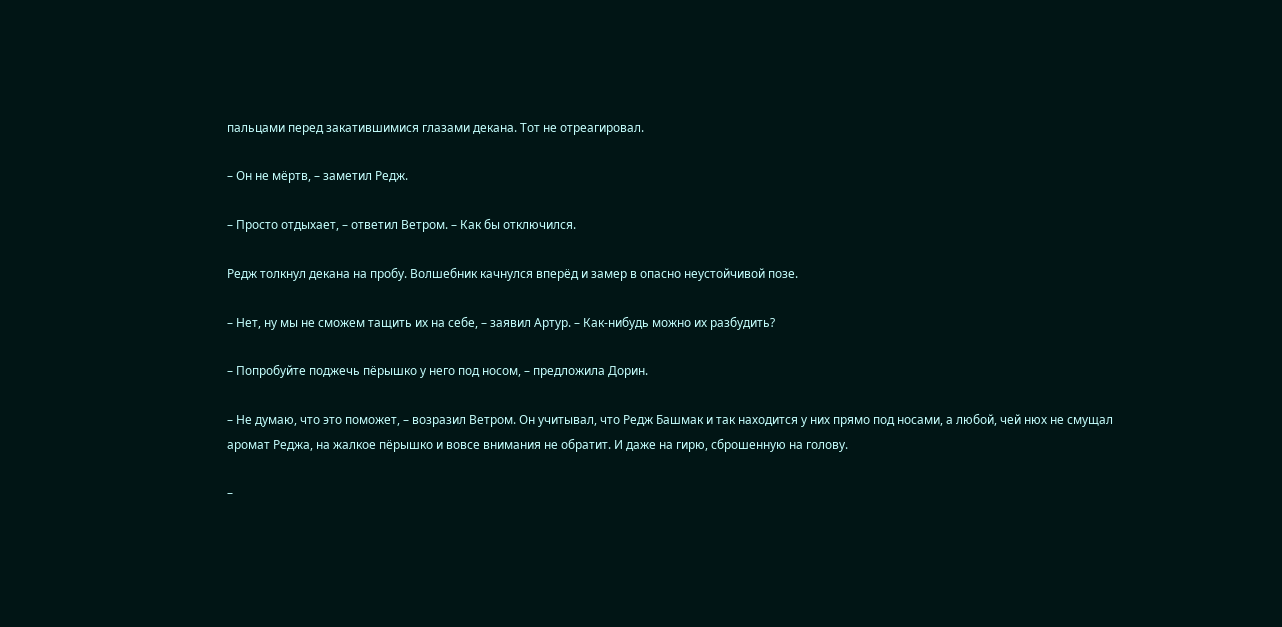пальцами перед закатившимися глазами декана. Тот не отреагировал.

– Он не мёртв, – заметил Редж.

– Просто отдыхает, – ответил Ветром. – Как бы отключился.

Редж толкнул декана на пробу. Волшебник качнулся вперёд и замер в опасно неустойчивой позе.

– Нет, ну мы не сможем тащить их на себе, – заявил Артур. – Как-нибудь можно их разбудить?

– Попробуйте поджечь пёрышко у него под носом, – предложила Дорин.

– Не думаю, что это поможет, – возразил Ветром. Он учитывал, что Редж Башмак и так находится у них прямо под носами, а любой, чей нюх не смущал аромат Реджа, на жалкое пёрышко и вовсе внимания не обратит. И даже на гирю, сброшенную на голову.

–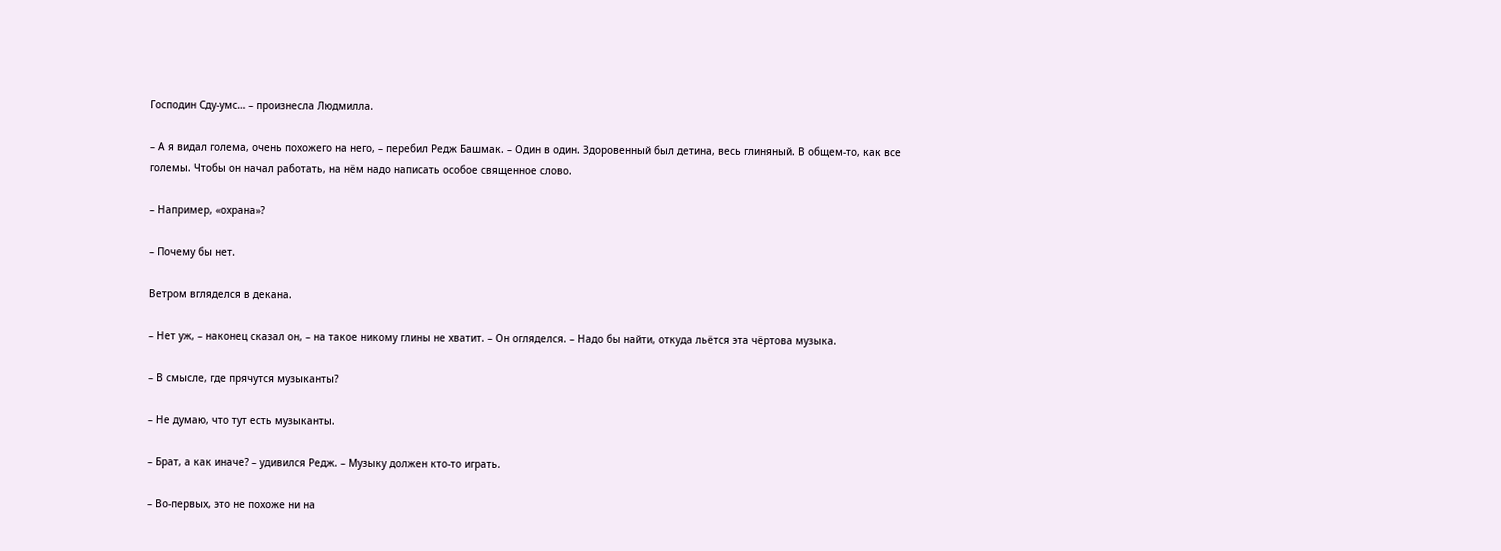Господин Сду-умс… – произнесла Людмилла.

– А я видал голема, очень похожего на него, – перебил Редж Башмак. – Один в один. Здоровенный был детина, весь глиняный. В общем-то, как все големы. Чтобы он начал работать, на нём надо написать особое священное слово.

– Например, «охрана»?

– Почему бы нет.

Ветром вгляделся в декана.

– Нет уж, – наконец сказал он, – на такое никому глины не хватит. – Он огляделся. – Надо бы найти, откуда льётся эта чёртова музыка.

– В смысле, где прячутся музыканты?

– Не думаю, что тут есть музыканты.

– Брат, а как иначе? – удивился Редж. – Музыку должен кто-то играть.

– Во-первых, это не похоже ни на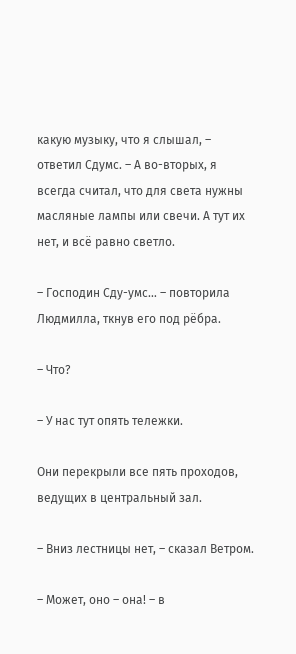какую музыку, что я слышал, – ответил Сдумс. – А во-вторых, я всегда считал, что для света нужны масляные лампы или свечи. А тут их нет, и всё равно светло.

– Господин Сду-умс… – повторила Людмилла, ткнув его под рёбра.

– Что?

– У нас тут опять тележки.

Они перекрыли все пять проходов, ведущих в центральный зал.

– Вниз лестницы нет, – сказал Ветром.

– Может, оно – она! – в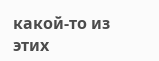какой-то из этих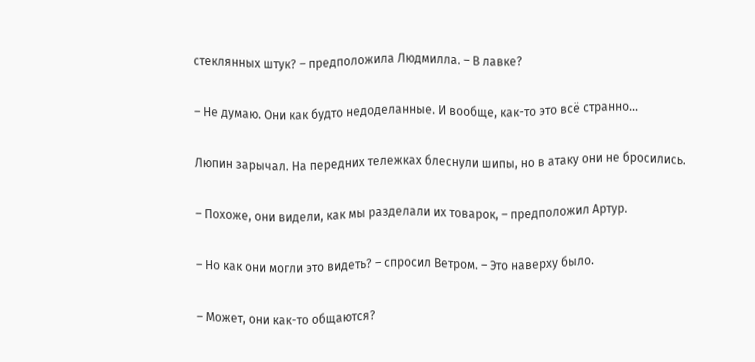стеклянных штук? – предположила Людмилла. – В лавке?

– Не думаю. Они как будто недоделанные. И вообще, как-то это всё странно…

Люпин зарычал. На передних тележках блеснули шипы, но в атаку они не бросились.

– Похоже, они видели, как мы разделали их товарок, – предположил Артур.

– Но как они могли это видеть? – спросил Ветром. – Это наверху было.

– Может, они как-то общаются?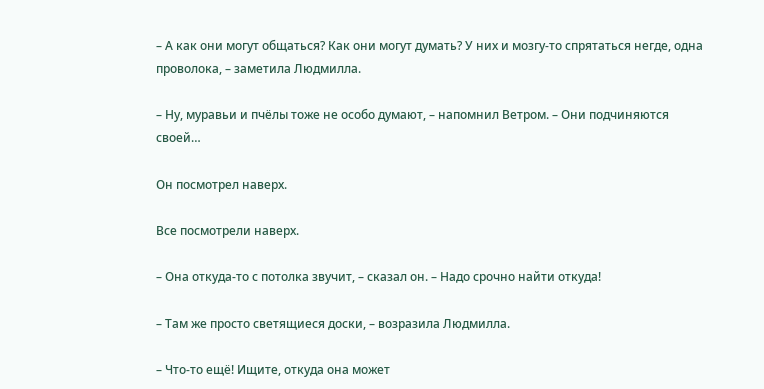– А как они могут общаться? Как они могут думать? У них и мозгу-то спрятаться негде, одна проволока, – заметила Людмилла.

– Ну, муравьи и пчёлы тоже не особо думают, – напомнил Ветром. – Они подчиняются своей…

Он посмотрел наверх.

Все посмотрели наверх.

– Она откуда-то с потолка звучит, – сказал он. – Надо срочно найти откуда!

– Там же просто светящиеся доски, – возразила Людмилла.

– Что-то ещё! Ищите, откуда она может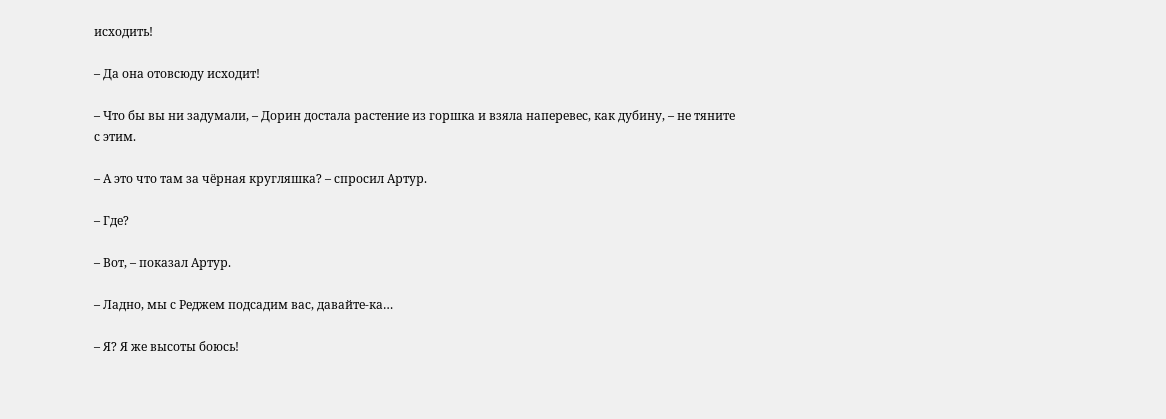исходить!

– Да она отовсюду исходит!

– Что бы вы ни задумали, – Дорин достала растение из горшка и взяла наперевес, как дубину, – не тяните с этим.

– А это что там за чёрная кругляшка? – спросил Артур.

– Где?

– Вот, – показал Артур.

– Ладно, мы с Реджем подсадим вас, давайте-ка…

– Я? Я же высоты боюсь!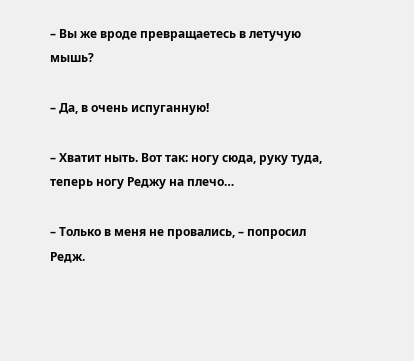– Вы же вроде превращаетесь в летучую мышь?

– Да, в очень испуганную!

– Хватит ныть. Вот так: ногу сюда, руку туда, теперь ногу Реджу на плечо…

– Только в меня не провались, – попросил Редж.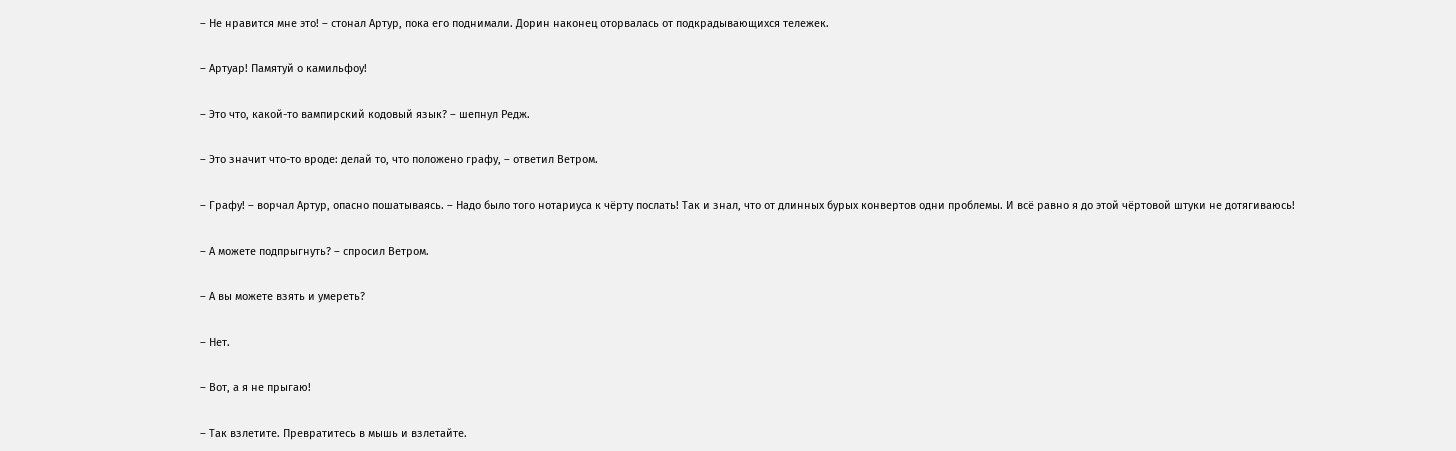– Не нравится мне это! – стонал Артур, пока его поднимали. Дорин наконец оторвалась от подкрадывающихся тележек.

– Артуар! Памятуй о камильфоу!

– Это что, какой-то вампирский кодовый язык? – шепнул Редж.

– Это значит что-то вроде: делай то, что положено графу, – ответил Ветром.

– Графу! – ворчал Артур, опасно пошатываясь. – Надо было того нотариуса к чёрту послать! Так и знал, что от длинных бурых конвертов одни проблемы. И всё равно я до этой чёртовой штуки не дотягиваюсь!

– А можете подпрыгнуть? – спросил Ветром.

– А вы можете взять и умереть?

– Нет.

– Вот, а я не прыгаю!

– Так взлетите. Превратитесь в мышь и взлетайте.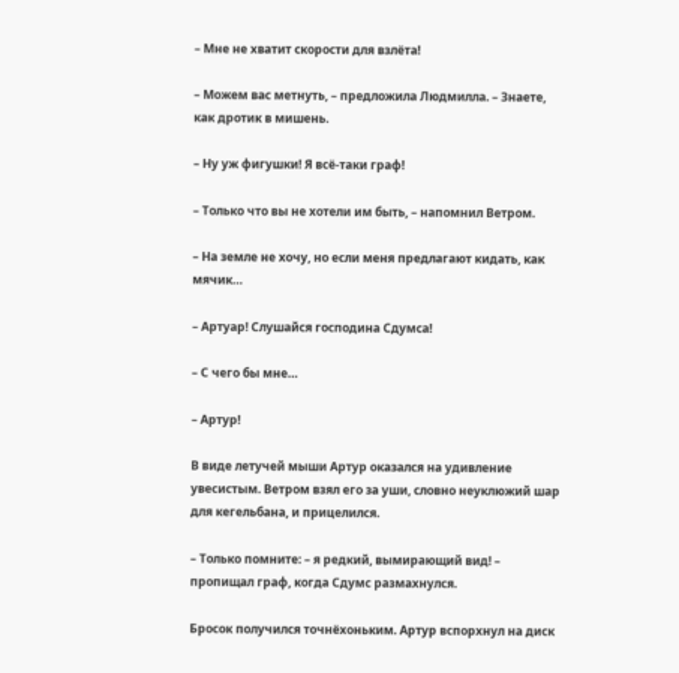– Мне не хватит скорости для взлёта!

– Можем вас метнуть, – предложила Людмилла. – Знаете, как дротик в мишень.

– Ну уж фигушки! Я всё-таки граф!

– Только что вы не хотели им быть, – напомнил Ветром.

– На земле не хочу, но если меня предлагают кидать, как мячик…

– Артуар! Слушайся господина Сдумса!

– С чего бы мне…

– Артур!

В виде летучей мыши Артур оказался на удивление увесистым. Ветром взял его за уши, словно неуклюжий шар для кегельбана, и прицелился.

– Только помните: – я редкий, вымирающий вид! – пропищал граф, когда Сдумс размахнулся.

Бросок получился точнёхоньким. Артур вспорхнул на диск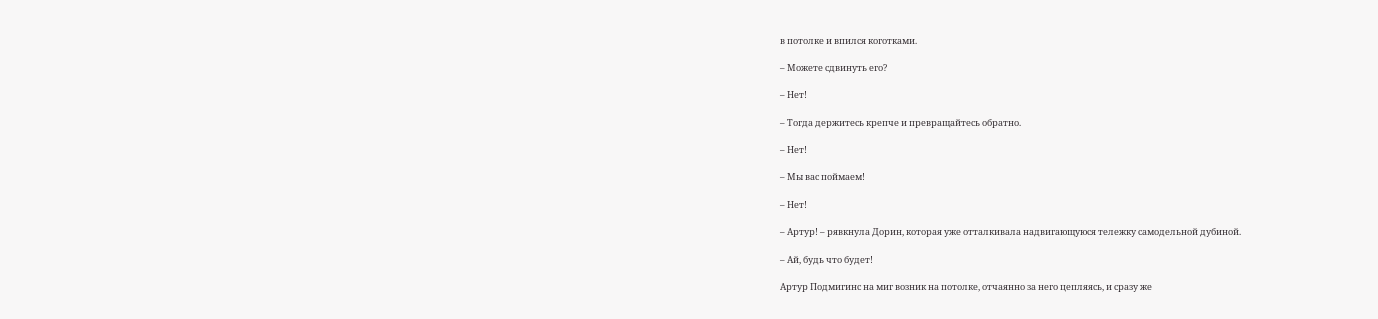в потолке и впился коготками.

– Можете сдвинуть его?

– Нет!

– Тогда держитесь крепче и превращайтесь обратно.

– Нет!

– Мы вас поймаем!

– Нет!

– Артур! – рявкнула Дорин, которая уже отталкивала надвигающуюся тележку самодельной дубиной.

– Ай, будь что будет!

Артур Подмигинс на миг возник на потолке, отчаянно за него цепляясь, и сразу же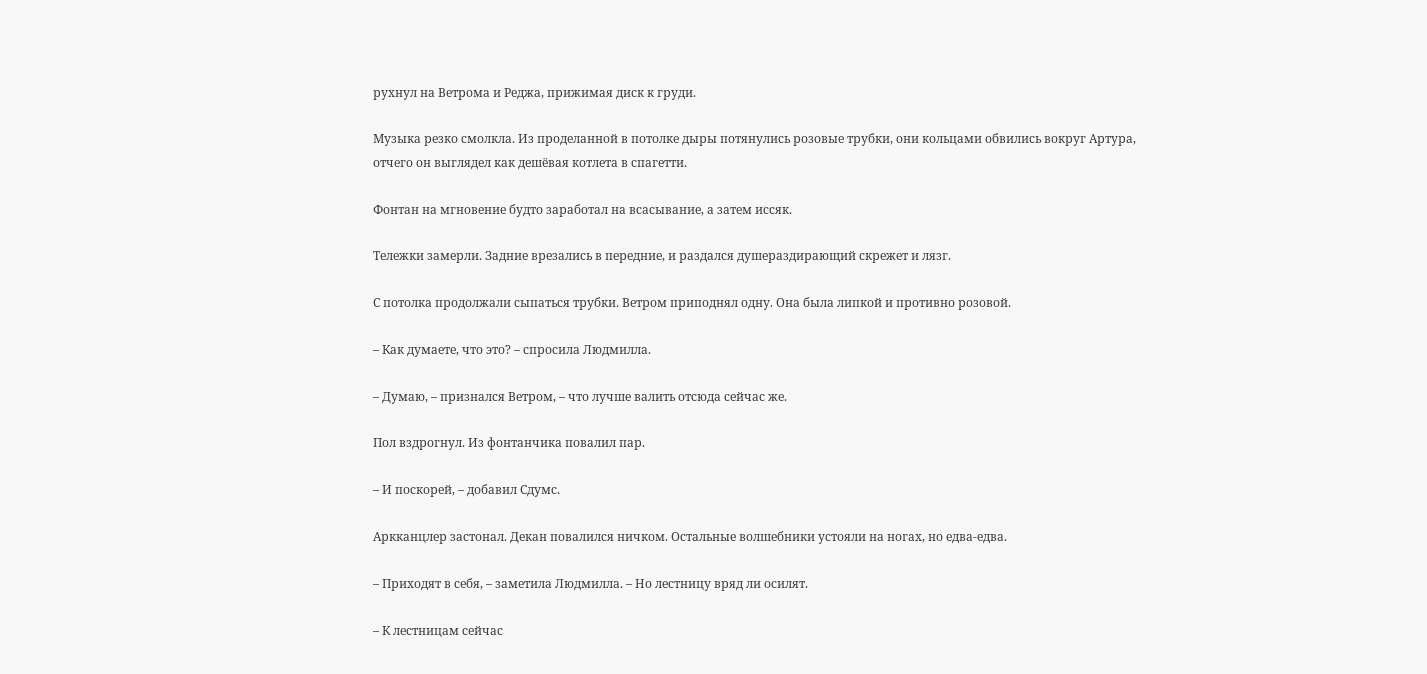рухнул на Ветрома и Реджа, прижимая диск к груди.

Музыка резко смолкла. Из проделанной в потолке дыры потянулись розовые трубки, они кольцами обвились вокруг Артура, отчего он выглядел как дешёвая котлета в спагетти.

Фонтан на мгновение будто заработал на всасывание, а затем иссяк.

Тележки замерли. Задние врезались в передние, и раздался душераздирающий скрежет и лязг.

С потолка продолжали сыпаться трубки. Ветром приподнял одну. Она была липкой и противно розовой.

– Как думаете, что это? – спросила Людмилла.

– Думаю, – признался Ветром, – что лучше валить отсюда сейчас же.

Пол вздрогнул. Из фонтанчика повалил пар.

– И поскорей, – добавил Сдумс.

Аркканцлер застонал. Декан повалился ничком. Остальные волшебники устояли на ногах, но едва-едва.

– Приходят в себя, – заметила Людмилла. – Но лестницу вряд ли осилят.

– К лестницам сейчас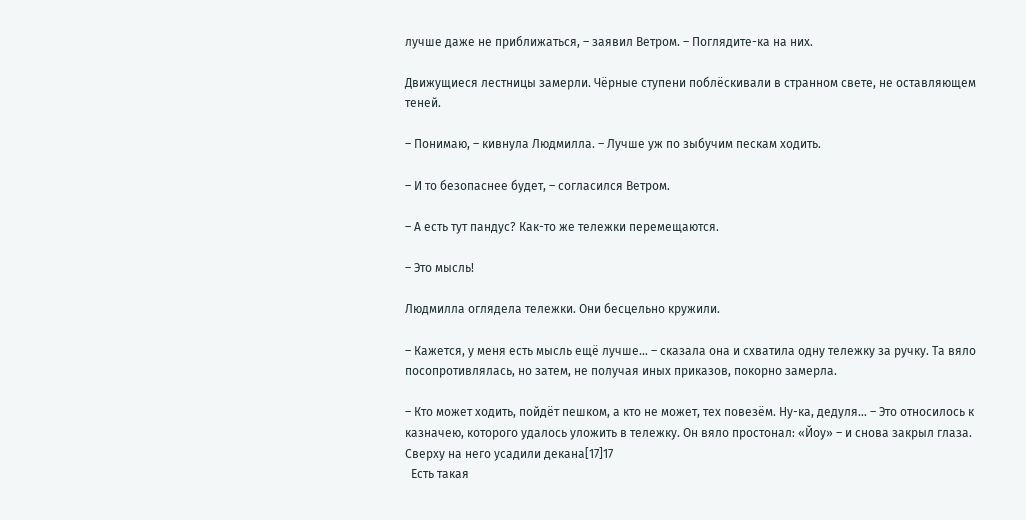лучше даже не приближаться, – заявил Ветром. – Поглядите-ка на них.

Движущиеся лестницы замерли. Чёрные ступени поблёскивали в странном свете, не оставляющем теней.

– Понимаю, – кивнула Людмилла. – Лучше уж по зыбучим пескам ходить.

– И то безопаснее будет, – согласился Ветром.

– А есть тут пандус? Как-то же тележки перемещаются.

– Это мысль!

Людмилла оглядела тележки. Они бесцельно кружили.

– Кажется, у меня есть мысль ещё лучше… – сказала она и схватила одну тележку за ручку. Та вяло посопротивлялась, но затем, не получая иных приказов, покорно замерла.

– Кто может ходить, пойдёт пешком, а кто не может, тех повезём. Ну-ка, дедуля… – Это относилось к казначею, которого удалось уложить в тележку. Он вяло простонал: «Йоу» – и снова закрыл глаза. Сверху на него усадили декана[17]17
  Есть такая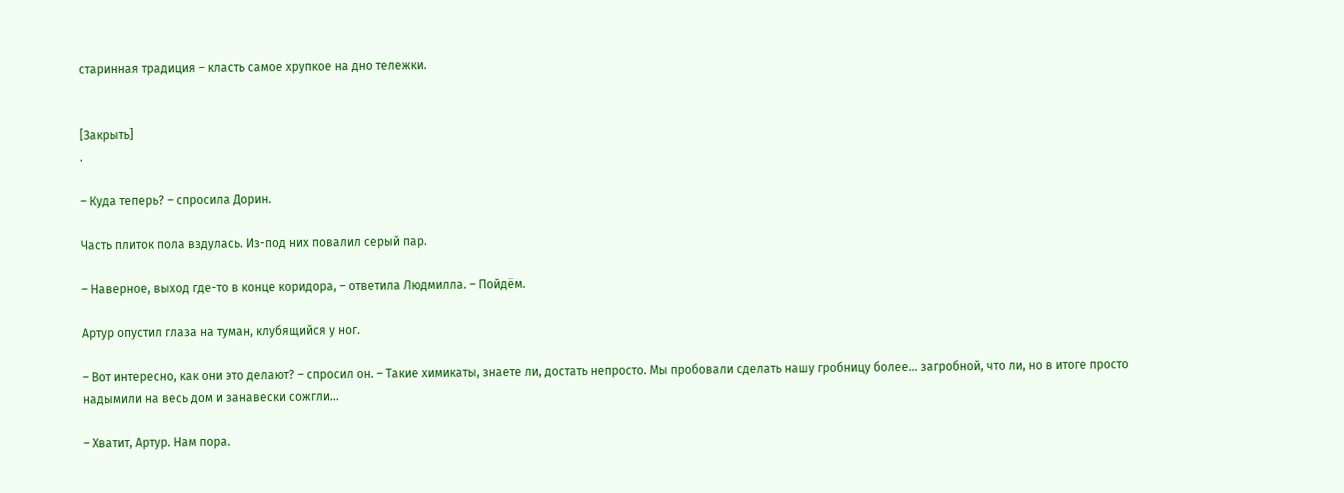старинная традиция – класть самое хрупкое на дно тележки.


[Закрыть]
.

– Куда теперь? – спросила Дорин.

Часть плиток пола вздулась. Из-под них повалил серый пар.

– Наверное, выход где-то в конце коридора, – ответила Людмилла. – Пойдём.

Артур опустил глаза на туман, клубящийся у ног.

– Вот интересно, как они это делают? – спросил он. – Такие химикаты, знаете ли, достать непросто. Мы пробовали сделать нашу гробницу более… загробной, что ли, но в итоге просто надымили на весь дом и занавески сожгли…

– Хватит, Артур. Нам пора.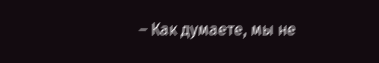– Как думаете, мы не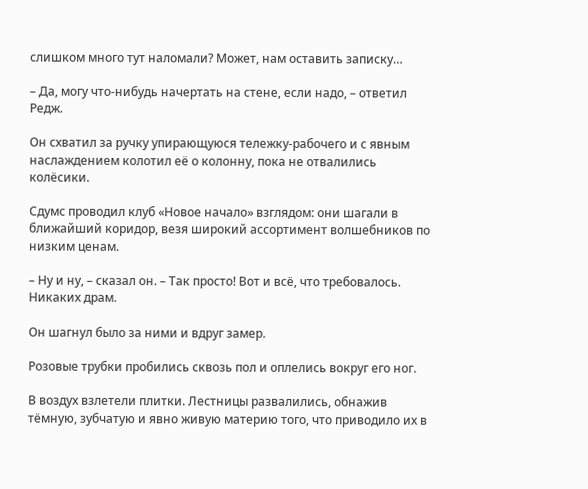слишком много тут наломали? Может, нам оставить записку…

– Да, могу что-нибудь начертать на стене, если надо, – ответил Редж.

Он схватил за ручку упирающуюся тележку-рабочего и с явным наслаждением колотил её о колонну, пока не отвалились колёсики.

Сдумс проводил клуб «Новое начало» взглядом: они шагали в ближайший коридор, везя широкий ассортимент волшебников по низким ценам.

– Ну и ну, – сказал он. – Так просто! Вот и всё, что требовалось. Никаких драм.

Он шагнул было за ними и вдруг замер.

Розовые трубки пробились сквозь пол и оплелись вокруг его ног.

В воздух взлетели плитки. Лестницы развалились, обнажив тёмную, зубчатую и явно живую материю того, что приводило их в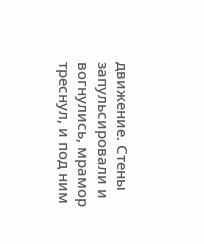движение. Стены запульсировали и вогнулись, мрамор треснул, и под ним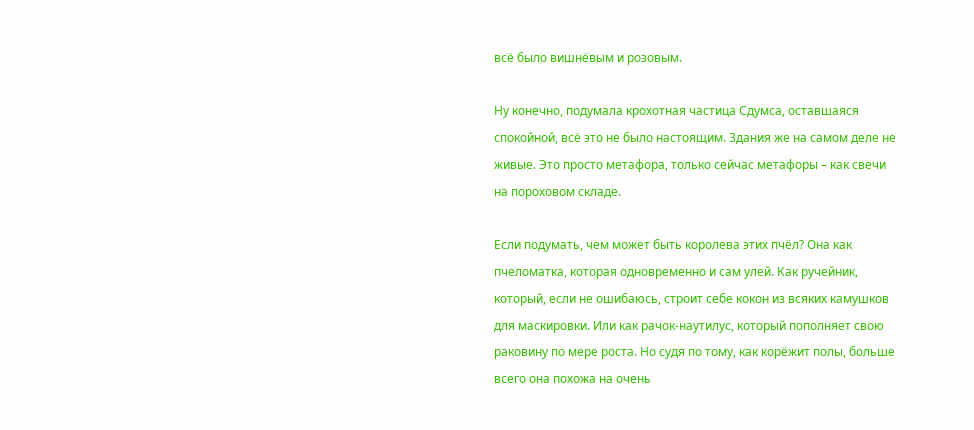всё было вишнёвым и розовым.

Ну конечно, подумала крохотная частица Сдумса, оставшаяся спокойной, всё это не было настоящим. Здания же на самом деле не живые. Это просто метафора, только сейчас метафоры – как свечи на пороховом складе.

Если подумать, чем может быть королева этих пчёл? Она как пчеломатка, которая одновременно и сам улей. Как ручейник, который, если не ошибаюсь, строит себе кокон из всяких камушков для маскировки. Или как рачок-наутилус, который пополняет свою раковину по мере роста. Но судя по тому, как корёжит полы, больше всего она похожа на очень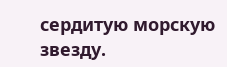сердитую морскую звезду.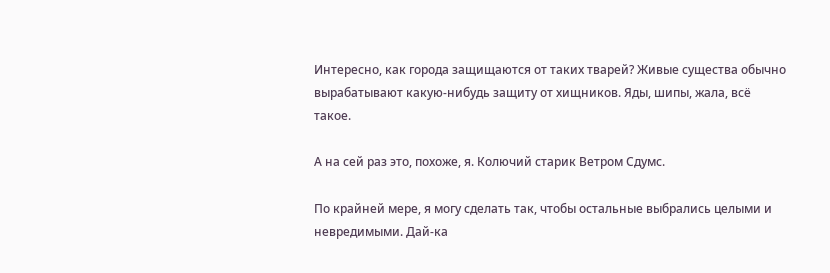Интересно, как города защищаются от таких тварей? Живые существа обычно вырабатывают какую-нибудь защиту от хищников. Яды, шипы, жала, всё такое.

А на сей раз это, похоже, я. Колючий старик Ветром Сдумс.

По крайней мере, я могу сделать так, чтобы остальные выбрались целыми и невредимыми. Дай-ка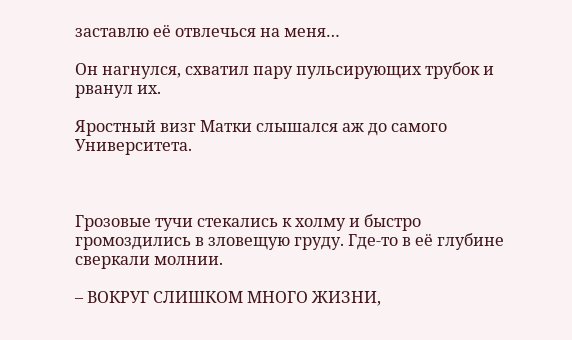заставлю её отвлечься на меня…

Он нагнулся, схватил пару пульсирующих трубок и рванул их.

Яростный визг Матки слышался аж до самого Университета.



Грозовые тучи стекались к холму и быстро громоздились в зловещую груду. Где-то в её глубине сверкали молнии.

– ВОКРУГ СЛИШКОМ МНОГО ЖИЗНИ,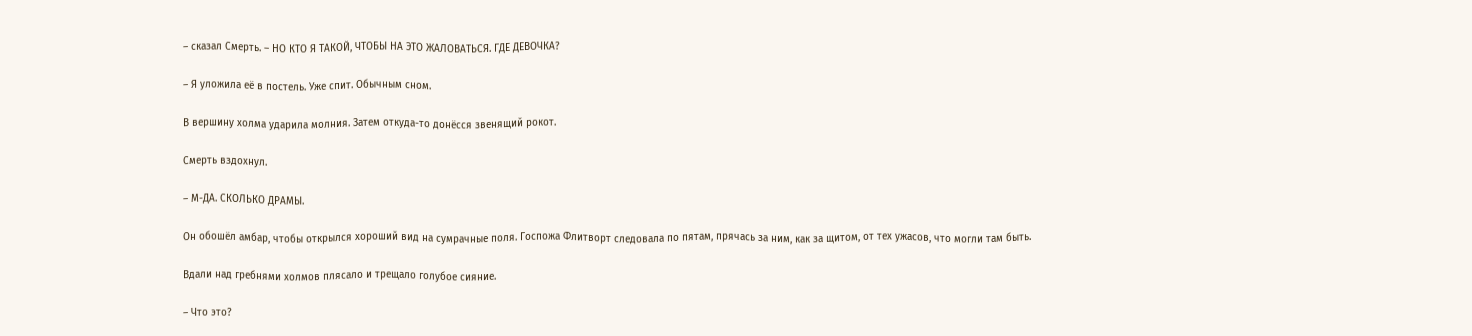– сказал Смерть. – НО КТО Я ТАКОЙ, ЧТОБЫ НА ЭТО ЖАЛОВАТЬСЯ. ГДЕ ДЕВОЧКА?

– Я уложила её в постель. Уже спит. Обычным сном.

В вершину холма ударила молния. Затем откуда-то донёсся звенящий рокот.

Смерть вздохнул.

– М-ДА. СКОЛЬКО ДРАМЫ.

Он обошёл амбар, чтобы открылся хороший вид на сумрачные поля. Госпожа Флитворт следовала по пятам, прячась за ним, как за щитом, от тех ужасов, что могли там быть.

Вдали над гребнями холмов плясало и трещало голубое сияние.

– Что это?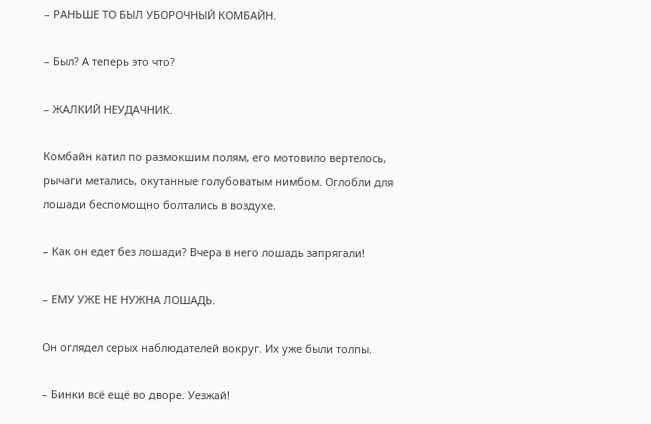– РАНЬШЕ ТО БЫЛ УБОРОЧНЫЙ КОМБАЙН.

– Был? А теперь это что?

– ЖАЛКИЙ НЕУДАЧНИК.

Комбайн катил по размокшим полям, его мотовило вертелось, рычаги метались, окутанные голубоватым нимбом. Оглобли для лошади беспомощно болтались в воздухе.

– Как он едет без лошади? Вчера в него лошадь запрягали!

– ЕМУ УЖЕ НЕ НУЖНА ЛОШАДЬ.

Он оглядел серых наблюдателей вокруг. Их уже были толпы.

– Бинки всё ещё во дворе. Уезжай!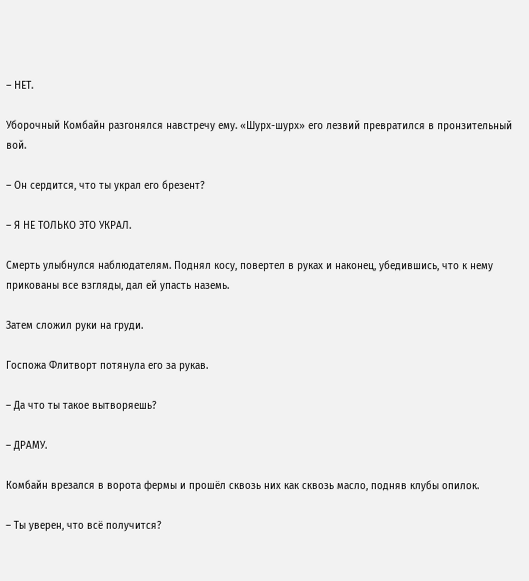– НЕТ.

Уборочный Комбайн разгонялся навстречу ему. «Шурх-шурх» его лезвий превратился в пронзительный вой.

– Он сердится, что ты украл его брезент?

– Я НЕ ТОЛЬКО ЭТО УКРАЛ.

Смерть улыбнулся наблюдателям. Поднял косу, повертел в руках и наконец, убедившись, что к нему прикованы все взгляды, дал ей упасть наземь.

Затем сложил руки на груди.

Госпожа Флитворт потянула его за рукав.

– Да что ты такое вытворяешь?

– ДРАМУ.

Комбайн врезался в ворота фермы и прошёл сквозь них как сквозь масло, подняв клубы опилок.

– Ты уверен, что всё получится?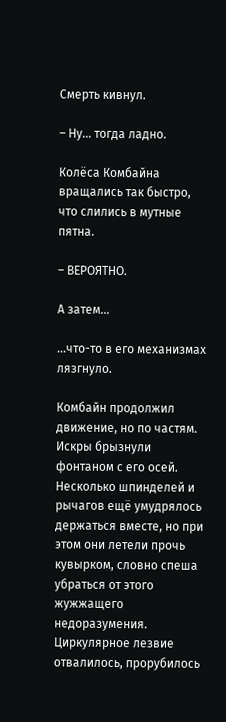Смерть кивнул.

– Ну… тогда ладно.

Колёса Комбайна вращались так быстро, что слились в мутные пятна.

– ВЕРОЯТНО.

А затем…

…что-то в его механизмах лязгнуло.

Комбайн продолжил движение, но по частям. Искры брызнули фонтаном с его осей. Несколько шпинделей и рычагов ещё умудрялось держаться вместе, но при этом они летели прочь кувырком, словно спеша убраться от этого жужжащего недоразумения. Циркулярное лезвие отвалилось, прорубилось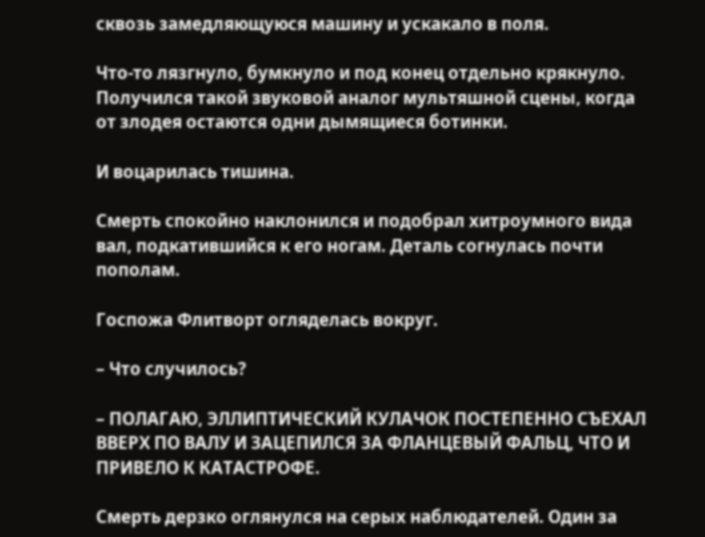сквозь замедляющуюся машину и ускакало в поля.

Что-то лязгнуло, бумкнуло и под конец отдельно крякнуло. Получился такой звуковой аналог мультяшной сцены, когда от злодея остаются одни дымящиеся ботинки.

И воцарилась тишина.

Смерть спокойно наклонился и подобрал хитроумного вида вал, подкатившийся к его ногам. Деталь согнулась почти пополам.

Госпожа Флитворт огляделась вокруг.

– Что случилось?

– ПОЛАГАЮ, ЭЛЛИПТИЧЕСКИЙ КУЛАЧОК ПОСТЕПЕННО СЪЕХАЛ ВВЕРХ ПО ВАЛУ И ЗАЦЕПИЛСЯ ЗА ФЛАНЦЕВЫЙ ФАЛЬЦ, ЧТО И ПРИВЕЛО К КАТАСТРОФЕ.

Смерть дерзко оглянулся на серых наблюдателей. Один за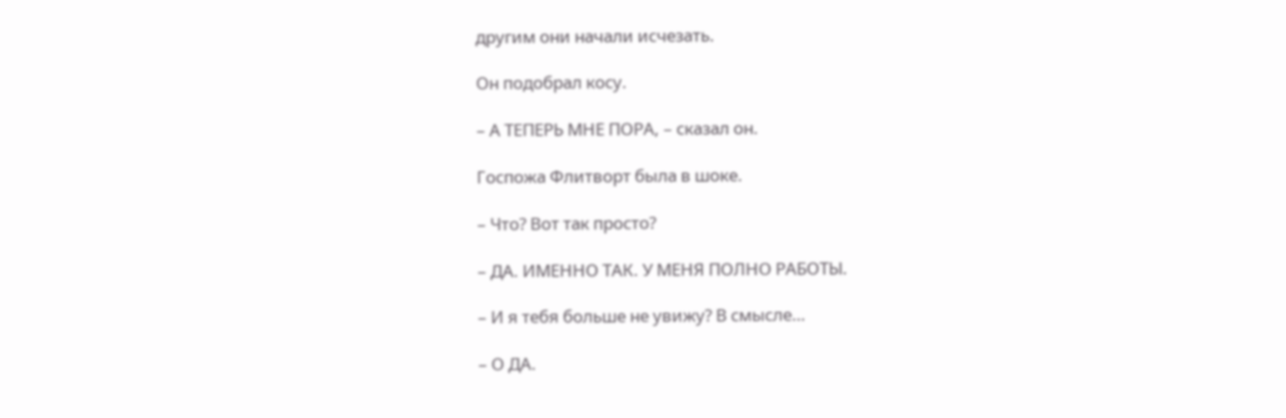другим они начали исчезать.

Он подобрал косу.

– А ТЕПЕРЬ МНЕ ПОРА, – сказал он.

Госпожа Флитворт была в шоке.

– Что? Вот так просто?

– ДА. ИМЕННО ТАК. У МЕНЯ ПОЛНО РАБОТЫ.

– И я тебя больше не увижу? В смысле…

– О ДА.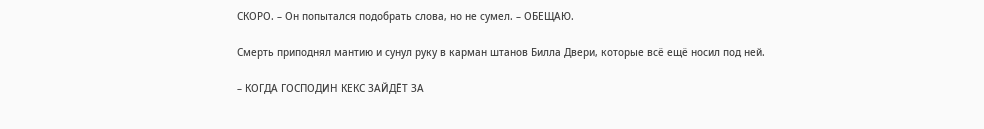СКОРО. – Он попытался подобрать слова, но не сумел. – ОБЕЩАЮ.

Смерть приподнял мантию и сунул руку в карман штанов Билла Двери, которые всё ещё носил под ней.

– КОГДА ГОСПОДИН КЕКС ЗАЙДЁТ ЗА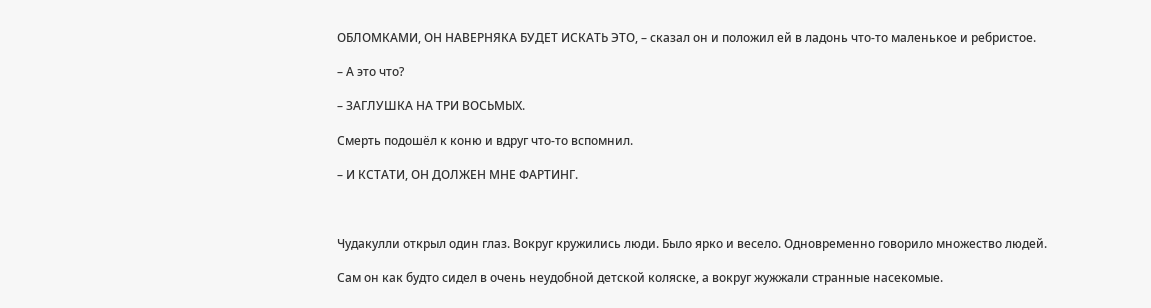ОБЛОМКАМИ, ОН НАВЕРНЯКА БУДЕТ ИСКАТЬ ЭТО, – сказал он и положил ей в ладонь что-то маленькое и ребристое.

– А это что?

– ЗАГЛУШКА НА ТРИ ВОСЬМЫХ.

Смерть подошёл к коню и вдруг что-то вспомнил.

– И КСТАТИ, ОН ДОЛЖЕН МНЕ ФАРТИНГ.



Чудакулли открыл один глаз. Вокруг кружились люди. Было ярко и весело. Одновременно говорило множество людей.

Сам он как будто сидел в очень неудобной детской коляске, а вокруг жужжали странные насекомые.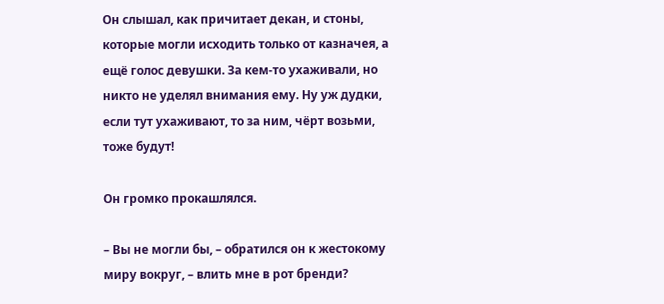Он слышал, как причитает декан, и стоны, которые могли исходить только от казначея, а ещё голос девушки. За кем-то ухаживали, но никто не уделял внимания ему. Ну уж дудки, если тут ухаживают, то за ним, чёрт возьми, тоже будут!

Он громко прокашлялся.

– Вы не могли бы, – обратился он к жестокому миру вокруг, – влить мне в рот бренди?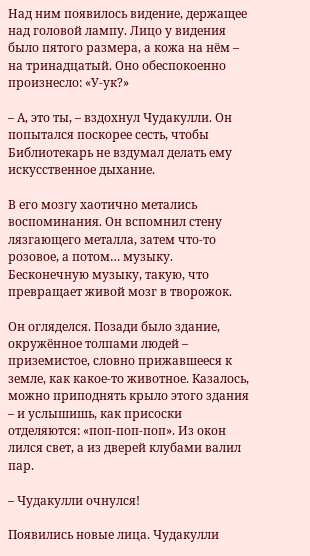Над ним появилось видение, держащее над головой лампу. Лицо у видения было пятого размера, а кожа на нём – на тринадцатый. Оно обеспокоенно произнесло: «У-ук?»

– А, это ты, – вздохнул Чудакулли. Он попытался поскорее сесть, чтобы Библиотекарь не вздумал делать ему искусственное дыхание.

В его мозгу хаотично метались воспоминания. Он вспомнил стену лязгающего металла, затем что-то розовое, а потом… музыку. Бесконечную музыку, такую, что превращает живой мозг в творожок.

Он огляделся. Позади было здание, окружённое толпами людей – приземистое, словно прижавшееся к земле, как какое-то животное. Казалось, можно приподнять крыло этого здания – и услышишь, как присоски отделяются: «поп-поп-поп». Из окон лился свет, а из дверей клубами валил пар.

– Чудакулли очнулся!

Появились новые лица. Чудакулли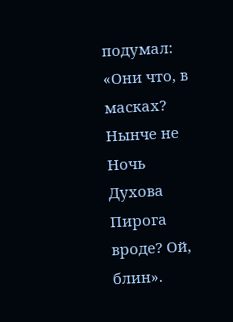подумал: «Они что, в масках? Нынче не Ночь Духова Пирога вроде? Ой, блин».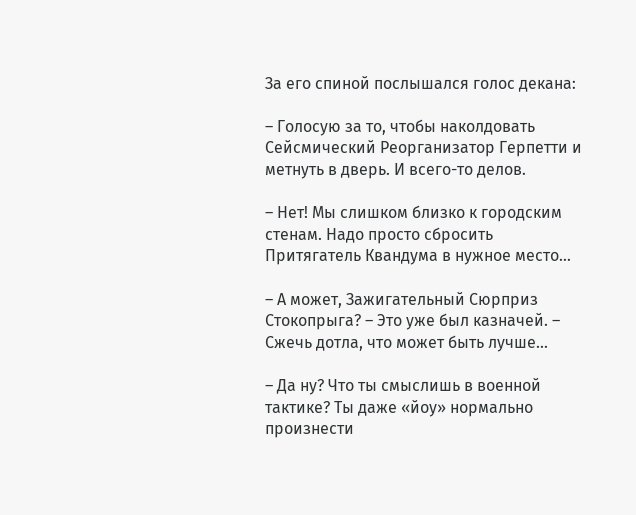За его спиной послышался голос декана:

– Голосую за то, чтобы наколдовать Сейсмический Реорганизатор Герпетти и метнуть в дверь. И всего-то делов.

– Нет! Мы слишком близко к городским стенам. Надо просто сбросить Притягатель Квандума в нужное место…

– А может, Зажигательный Сюрприз Стокопрыга? – Это уже был казначей. – Сжечь дотла, что может быть лучше…

– Да ну? Что ты смыслишь в военной тактике? Ты даже «йоу» нормально произнести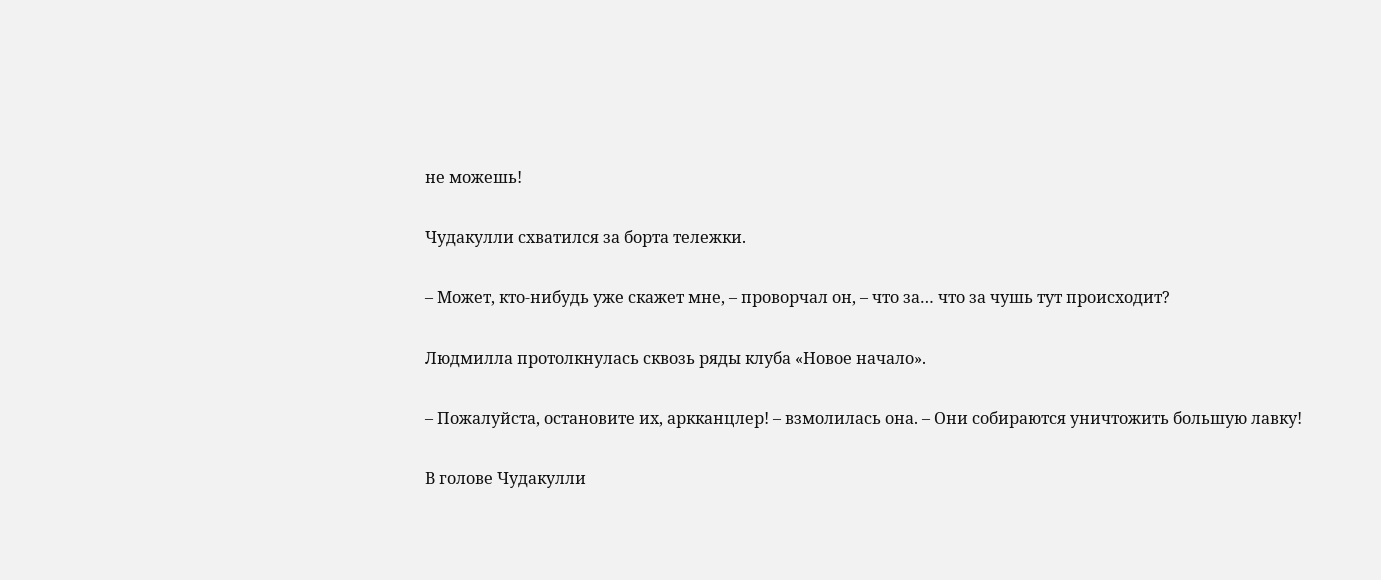не можешь!

Чудакулли схватился за борта тележки.

– Может, кто-нибудь уже скажет мне, – проворчал он, – что за… что за чушь тут происходит?

Людмилла протолкнулась сквозь ряды клуба «Новое начало».

– Пожалуйста, остановите их, аркканцлер! – взмолилась она. – Они собираются уничтожить большую лавку!

В голове Чудакулли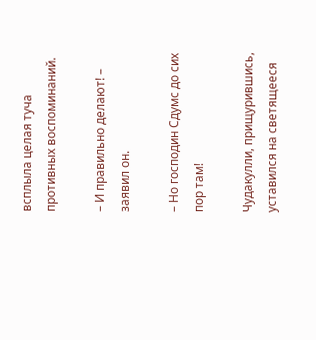всплыла целая туча противных воспоминаний.

– И правильно делают! – заявил он.

– Но господин Сдумс до сих пор там!

Чудакулли, прищурившись, уставился на светящееся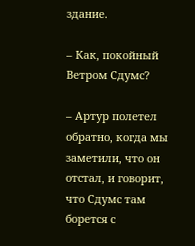здание.

– Как, покойный Ветром Сдумс?

– Артур полетел обратно, когда мы заметили, что он отстал, и говорит, что Сдумс там борется с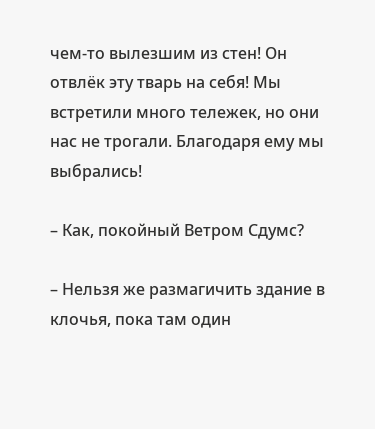чем-то вылезшим из стен! Он отвлёк эту тварь на себя! Мы встретили много тележек, но они нас не трогали. Благодаря ему мы выбрались!

– Как, покойный Ветром Сдумс?

– Нельзя же размагичить здание в клочья, пока там один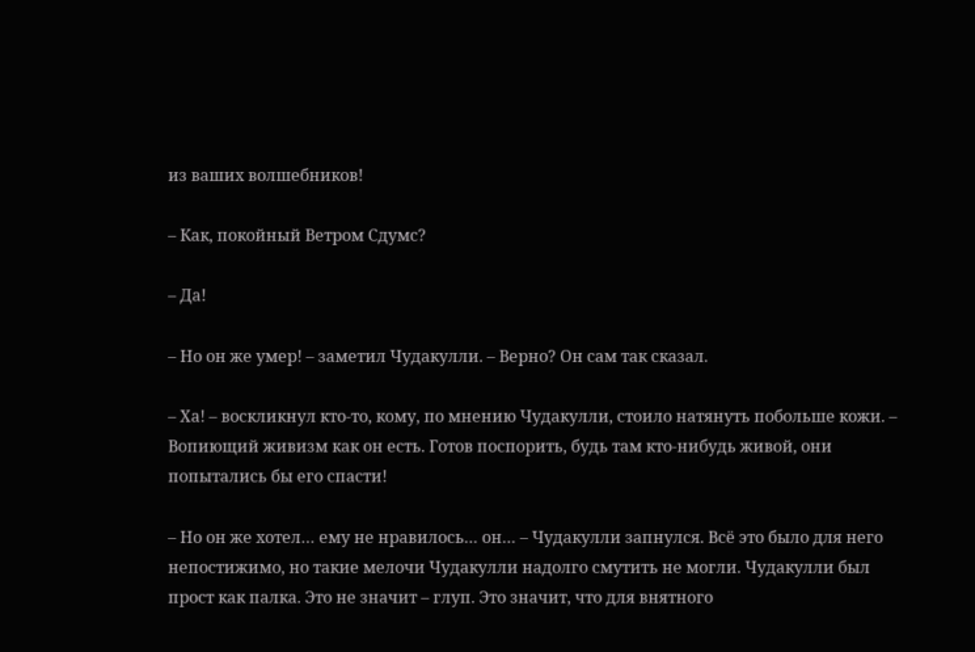из ваших волшебников!

– Как, покойный Ветром Сдумс?

– Да!

– Но он же умер! – заметил Чудакулли. – Верно? Он сам так сказал.

– Ха! – воскликнул кто-то, кому, по мнению Чудакулли, стоило натянуть побольше кожи. – Вопиющий живизм как он есть. Готов поспорить, будь там кто-нибудь живой, они попытались бы его спасти!

– Но он же хотел… ему не нравилось… он… – Чудакулли запнулся. Всё это было для него непостижимо, но такие мелочи Чудакулли надолго смутить не могли. Чудакулли был прост как палка. Это не значит – глуп. Это значит, что для внятного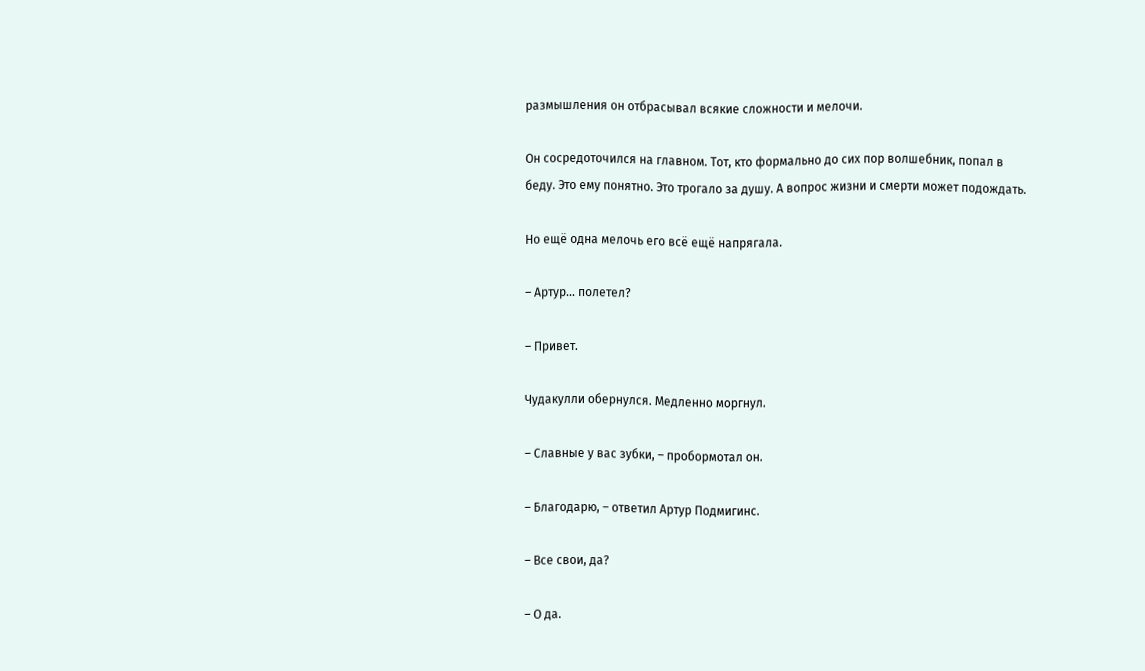размышления он отбрасывал всякие сложности и мелочи.

Он сосредоточился на главном. Тот, кто формально до сих пор волшебник, попал в беду. Это ему понятно. Это трогало за душу. А вопрос жизни и смерти может подождать.

Но ещё одна мелочь его всё ещё напрягала.

– Артур… полетел?

– Привет.

Чудакулли обернулся. Медленно моргнул.

– Славные у вас зубки, – пробормотал он.

– Благодарю, – ответил Артур Подмигинс.

– Все свои, да?

– О да.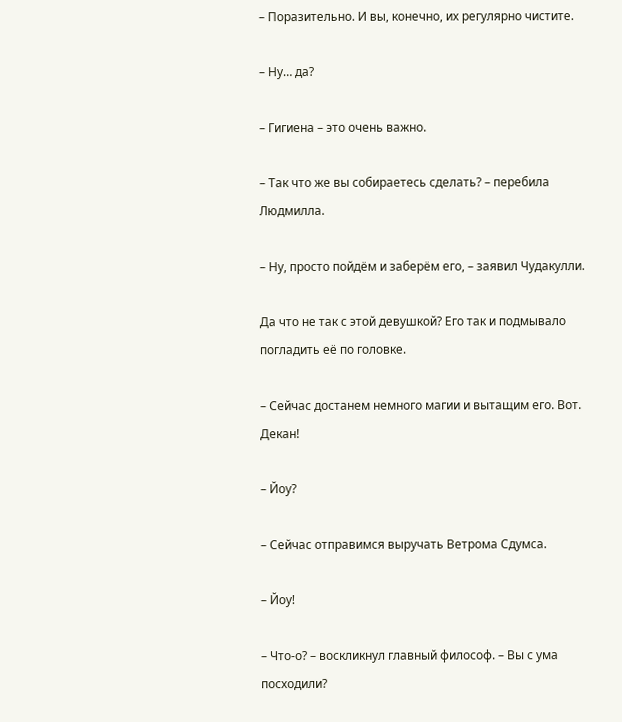– Поразительно. И вы, конечно, их регулярно чистите.

– Ну… да?

– Гигиена – это очень важно.

– Так что же вы собираетесь сделать? – перебила Людмилла.

– Ну, просто пойдём и заберём его, – заявил Чудакулли.

Да что не так с этой девушкой? Его так и подмывало погладить её по головке.

– Сейчас достанем немного магии и вытащим его. Вот. Декан!

– Йоу?

– Сейчас отправимся выручать Ветрома Сдумса.

– Йоу!

– Что-о? – воскликнул главный философ. – Вы с ума посходили?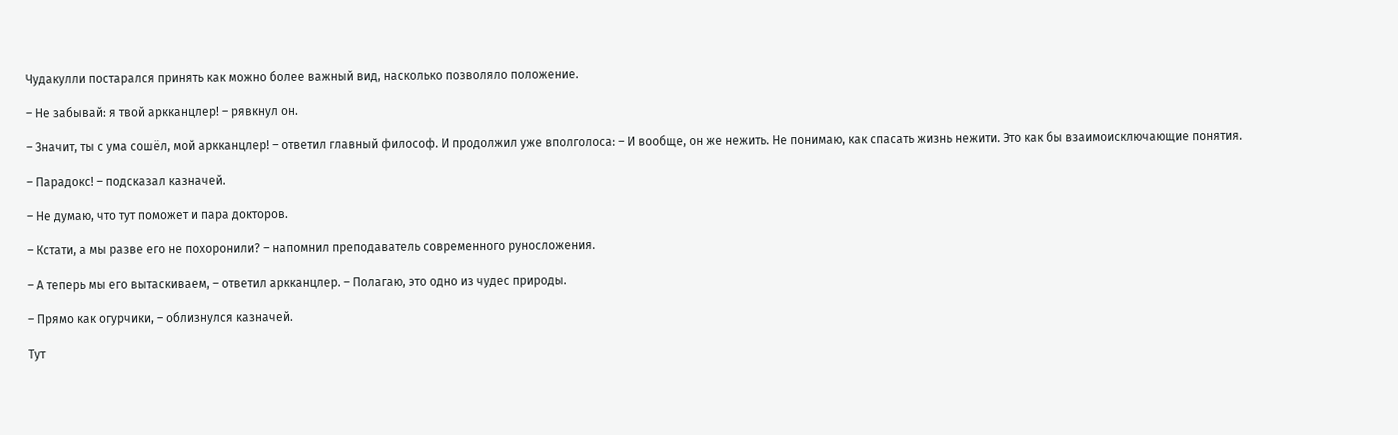Чудакулли постарался принять как можно более важный вид, насколько позволяло положение.

– Не забывай: я твой аркканцлер! – рявкнул он.

– Значит, ты с ума сошёл, мой аркканцлер! – ответил главный философ. И продолжил уже вполголоса: – И вообще, он же нежить. Не понимаю, как спасать жизнь нежити. Это как бы взаимоисключающие понятия.

– Парадокс! – подсказал казначей.

– Не думаю, что тут поможет и пара докторов.

– Кстати, а мы разве его не похоронили? – напомнил преподаватель современного руносложения.

– А теперь мы его вытаскиваем, – ответил аркканцлер. – Полагаю, это одно из чудес природы.

– Прямо как огурчики, – облизнулся казначей.

Тут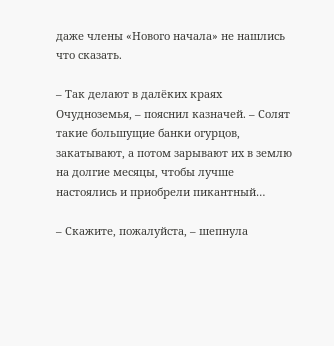даже члены «Нового начала» не нашлись что сказать.

– Так делают в далёких краях Очудноземья, – пояснил казначей. – Солят такие большущие банки огурцов, закатывают, а потом зарывают их в землю на долгие месяцы, чтобы лучше настоялись и приобрели пикантный…

– Скажите, пожалуйста, – шепнула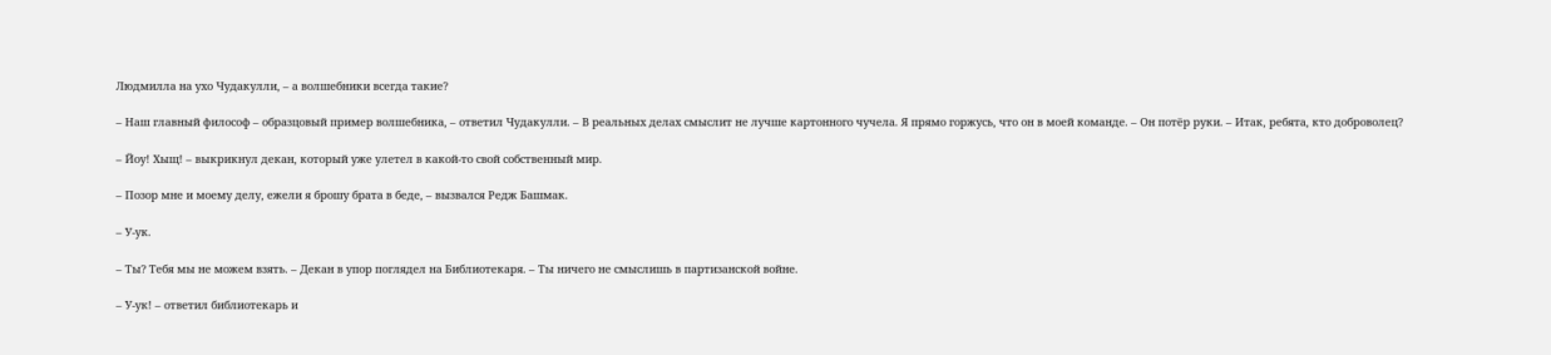Людмилла на ухо Чудакулли, – а волшебники всегда такие?

– Наш главный философ – образцовый пример волшебника, – ответил Чудакулли. – В реальных делах смыслит не лучше картонного чучела. Я прямо горжусь, что он в моей команде. – Он потёр руки. – Итак, ребята, кто доброволец?

– Йоу! Хыщ! – выкрикнул декан, который уже улетел в какой-то свой собственный мир.

– Позор мне и моему делу, ежели я брошу брата в беде, – вызвался Редж Башмак.

– У-ук.

– Ты? Тебя мы не можем взять. – Декан в упор поглядел на Библиотекаря. – Ты ничего не смыслишь в партизанской войне.

– У-ук! – ответил библиотекарь и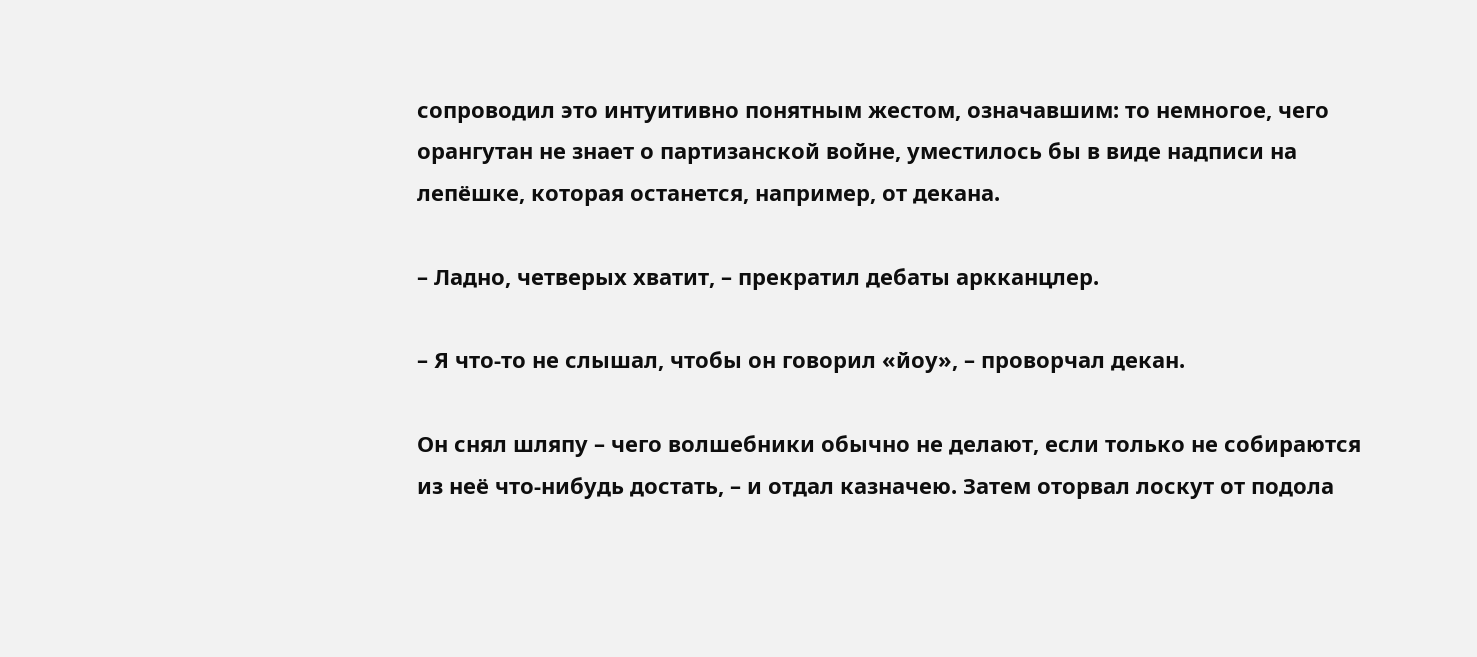сопроводил это интуитивно понятным жестом, означавшим: то немногое, чего орангутан не знает о партизанской войне, уместилось бы в виде надписи на лепёшке, которая останется, например, от декана.

– Ладно, четверых хватит, – прекратил дебаты аркканцлер.

– Я что-то не слышал, чтобы он говорил «йоу», – проворчал декан.

Он снял шляпу – чего волшебники обычно не делают, если только не собираются из неё что-нибудь достать, – и отдал казначею. Затем оторвал лоскут от подола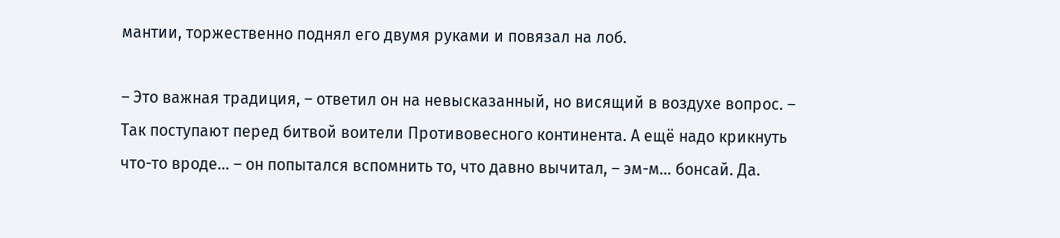мантии, торжественно поднял его двумя руками и повязал на лоб.

– Это важная традиция, – ответил он на невысказанный, но висящий в воздухе вопрос. – Так поступают перед битвой воители Противовесного континента. А ещё надо крикнуть что-то вроде… – он попытался вспомнить то, что давно вычитал, – эм-м… бонсай. Да.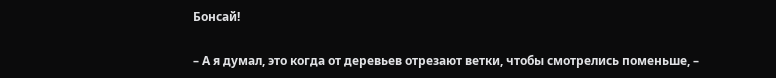Бонсай!

– А я думал, это когда от деревьев отрезают ветки, чтобы смотрелись поменьше, –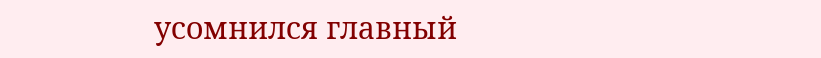усомнился главный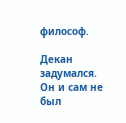философ.

Декан задумался. Он и сам не был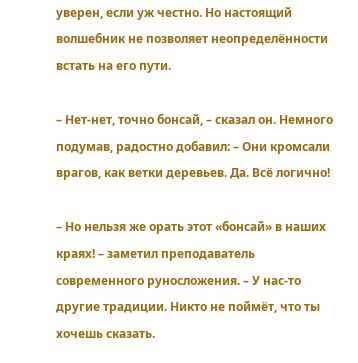уверен, если уж честно. Но настоящий волшебник не позволяет неопределённости встать на его пути.

– Нет-нет, точно бонсай, – сказал он. Немного подумав, радостно добавил: – Они кромсали врагов, как ветки деревьев. Да. Всё логично!

– Но нельзя же орать этот «бонсай» в наших краях! – заметил преподаватель современного руносложения. – У нас-то другие традиции. Никто не поймёт, что ты хочешь сказать.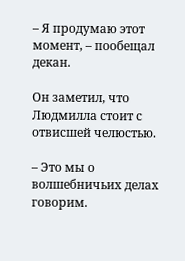– Я продумаю этот момент, – пообещал декан.

Он заметил, что Людмилла стоит с отвисшей челюстью.

– Это мы о волшебничьих делах говорим.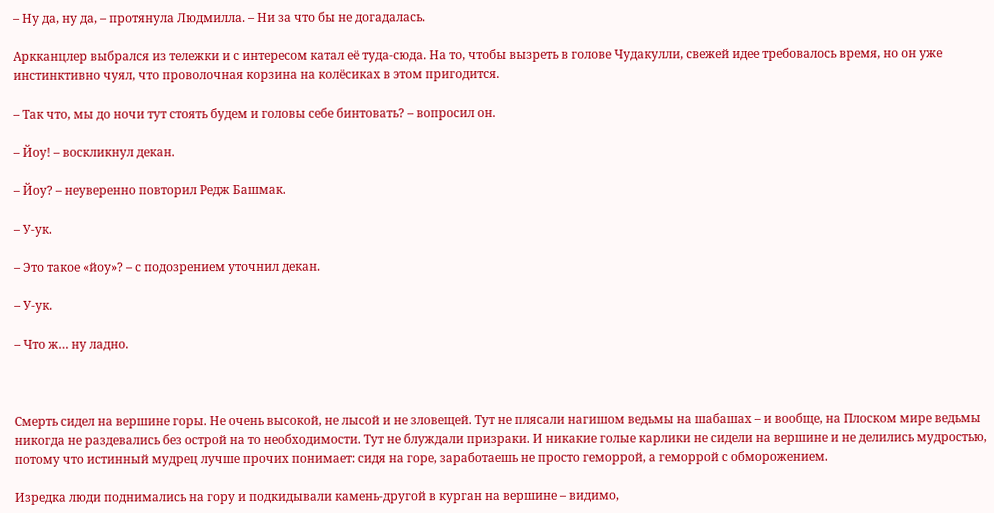– Ну да, ну да, – протянула Людмилла. – Ни за что бы не догадалась.

Аркканцлер выбрался из тележки и с интересом катал её туда-сюда. На то, чтобы вызреть в голове Чудакулли, свежей идее требовалось время, но он уже инстинктивно чуял, что проволочная корзина на колёсиках в этом пригодится.

– Так что, мы до ночи тут стоять будем и головы себе бинтовать? – вопросил он.

– Йоу! – воскликнул декан.

– Йоу? – неуверенно повторил Редж Башмак.

– У-ук.

– Это такое «йоу»? – с подозрением уточнил декан.

– У-ук.

– Что ж… ну ладно.



Смерть сидел на вершине горы. Не очень высокой, не лысой и не зловещей. Тут не плясали нагишом ведьмы на шабашах – и вообще, на Плоском мире ведьмы никогда не раздевались без острой на то необходимости. Тут не блуждали призраки. И никакие голые карлики не сидели на вершине и не делились мудростью, потому что истинный мудрец лучше прочих понимает: сидя на горе, заработаешь не просто геморрой, а геморрой с обморожением.

Изредка люди поднимались на гору и подкидывали камень-другой в курган на вершине – видимо,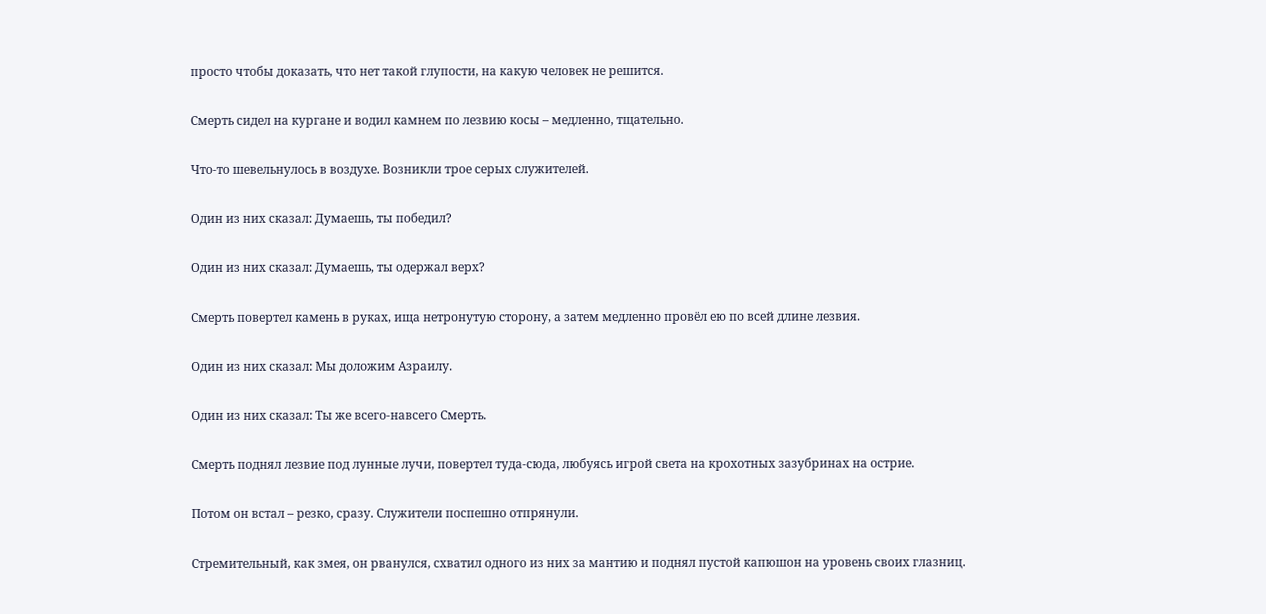просто чтобы доказать, что нет такой глупости, на какую человек не решится.

Смерть сидел на кургане и водил камнем по лезвию косы – медленно, тщательно.

Что-то шевельнулось в воздухе. Возникли трое серых служителей.

Один из них сказал: Думаешь, ты победил?

Один из них сказал: Думаешь, ты одержал верх?

Смерть повертел камень в руках, ища нетронутую сторону, а затем медленно провёл ею по всей длине лезвия.

Один из них сказал: Мы доложим Азраилу.

Один из них сказал: Ты же всего-навсего Смерть.

Смерть поднял лезвие под лунные лучи, повертел туда-сюда, любуясь игрой света на крохотных зазубринах на острие.

Потом он встал – резко, сразу. Служители поспешно отпрянули.

Стремительный, как змея, он рванулся, схватил одного из них за мантию и поднял пустой капюшон на уровень своих глазниц.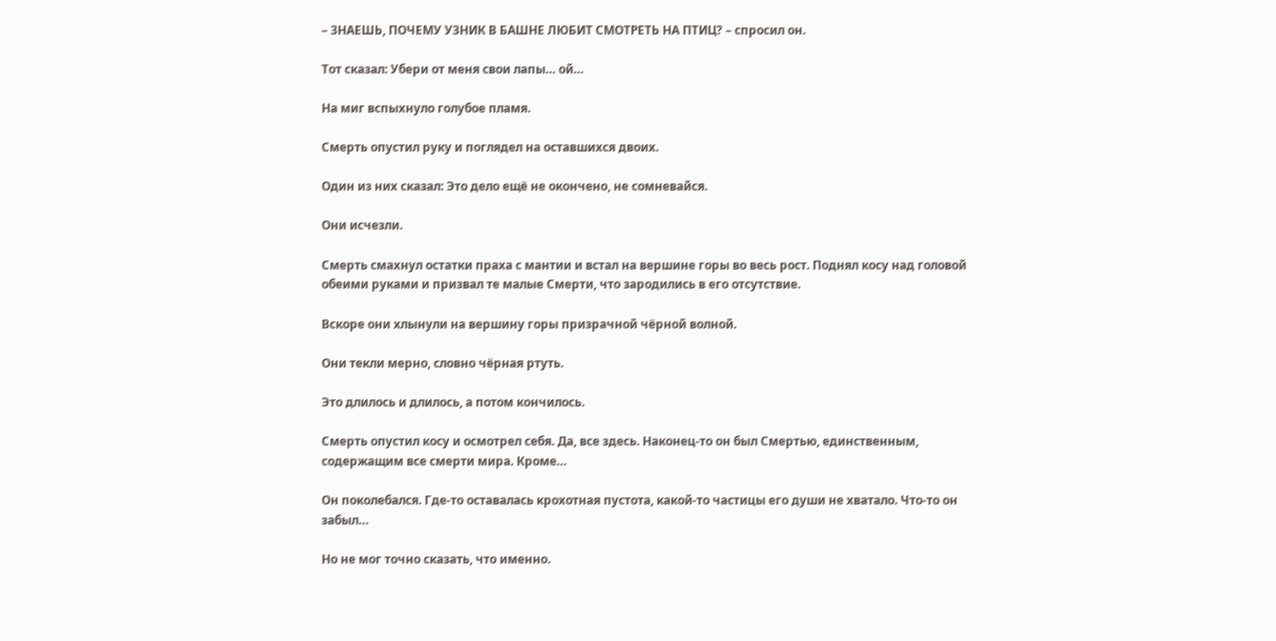– ЗНАЕШЬ, ПОЧЕМУ УЗНИК В БАШНЕ ЛЮБИТ СМОТРЕТЬ НА ПТИЦ? – спросил он.

Тот сказал: Убери от меня свои лапы… ой…

На миг вспыхнуло голубое пламя.

Смерть опустил руку и поглядел на оставшихся двоих.

Один из них сказал: Это дело ещё не окончено, не сомневайся.

Они исчезли.

Смерть смахнул остатки праха с мантии и встал на вершине горы во весь рост. Поднял косу над головой обеими руками и призвал те малые Смерти, что зародились в его отсутствие.

Вскоре они хлынули на вершину горы призрачной чёрной волной.

Они текли мерно, словно чёрная ртуть.

Это длилось и длилось, а потом кончилось.

Смерть опустил косу и осмотрел себя. Да, все здесь. Наконец-то он был Смертью, единственным, содержащим все смерти мира. Кроме…

Он поколебался. Где-то оставалась крохотная пустота, какой-то частицы его души не хватало. Что-то он забыл…

Но не мог точно сказать, что именно.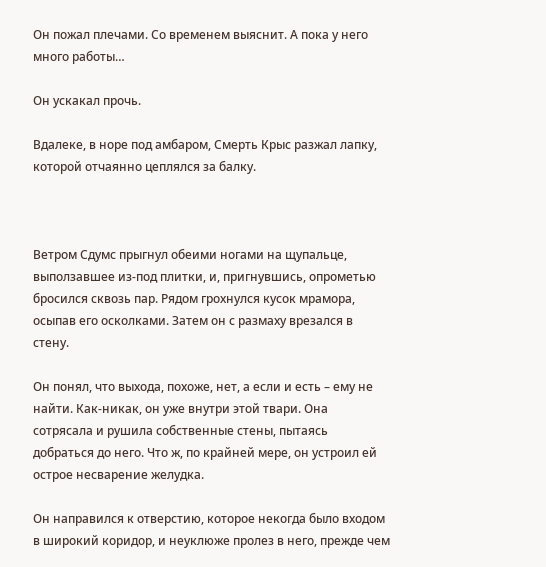Он пожал плечами. Со временем выяснит. А пока у него много работы…

Он ускакал прочь.

Вдалеке, в норе под амбаром, Смерть Крыс разжал лапку, которой отчаянно цеплялся за балку.



Ветром Сдумс прыгнул обеими ногами на щупальце, выползавшее из-под плитки, и, пригнувшись, опрометью бросился сквозь пар. Рядом грохнулся кусок мрамора, осыпав его осколками. Затем он с размаху врезался в стену.

Он понял, что выхода, похоже, нет, а если и есть – ему не найти. Как-никак, он уже внутри этой твари. Она сотрясала и рушила собственные стены, пытаясь добраться до него. Что ж, по крайней мере, он устроил ей острое несварение желудка.

Он направился к отверстию, которое некогда было входом в широкий коридор, и неуклюже пролез в него, прежде чем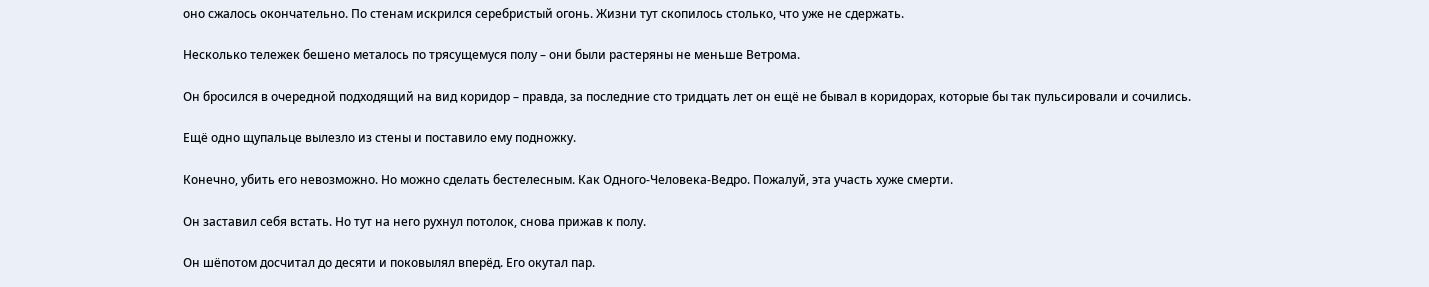оно сжалось окончательно. По стенам искрился серебристый огонь. Жизни тут скопилось столько, что уже не сдержать.

Несколько тележек бешено металось по трясущемуся полу – они были растеряны не меньше Ветрома.

Он бросился в очередной подходящий на вид коридор – правда, за последние сто тридцать лет он ещё не бывал в коридорах, которые бы так пульсировали и сочились.

Ещё одно щупальце вылезло из стены и поставило ему подножку.

Конечно, убить его невозможно. Но можно сделать бестелесным. Как Одного-Человека-Ведро. Пожалуй, эта участь хуже смерти.

Он заставил себя встать. Но тут на него рухнул потолок, снова прижав к полу.

Он шёпотом досчитал до десяти и поковылял вперёд. Его окутал пар.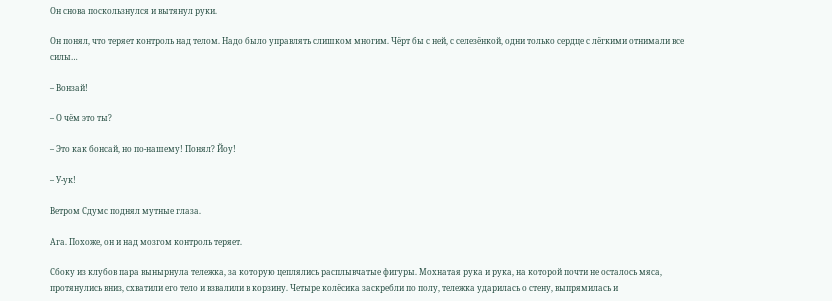Он снова поскользнулся и вытянул руки.

Он понял, что теряет контроль над телом. Надо было управлять слишком многим. Чёрт бы с ней, с селезёнкой, одни только сердце с лёгкими отнимали все силы…

– Вонзай!

– О чём это ты?

– Это как бонсай, но по-нашему! Понял? Йоу!

– У-ук!

Ветром Сдумс поднял мутные глаза.

Ага. Похоже, он и над мозгом контроль теряет.

Сбоку из клубов пара вынырнула тележка, за которую цеплялись расплывчатые фигуры. Мохнатая рука и рука, на которой почти не осталось мяса, протянулись вниз, схватили его тело и взвалили в корзину. Четыре колёсика заскребли по полу, тележка ударилась о стену, выпрямилась и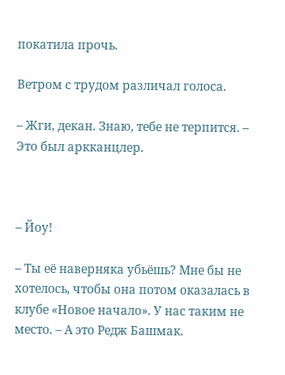покатила прочь.

Ветром с трудом различал голоса.

– Жги, декан. Знаю, тебе не терпится. – Это был аркканцлер.



– Йоу!

– Ты её наверняка убьёшь? Мне бы не хотелось, чтобы она потом оказалась в клубе «Новое начало». У нас таким не место. – А это Редж Башмак.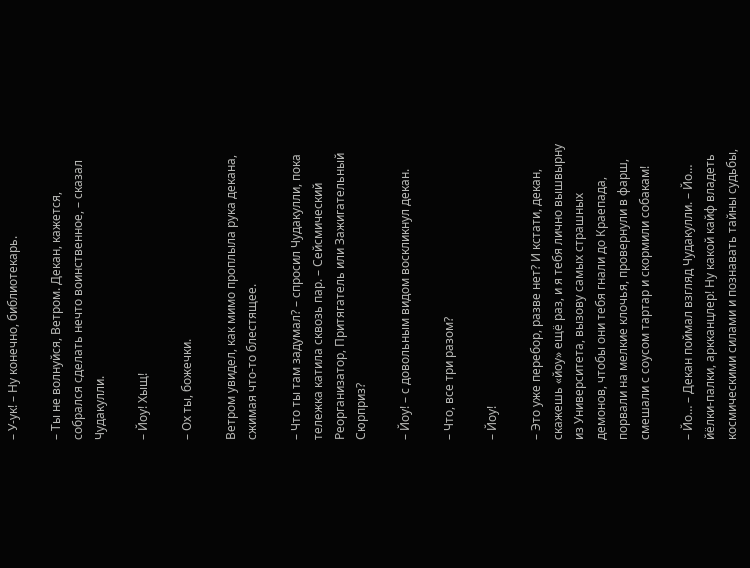– У-ук! – Ну конечно, библиотекарь.

– Ты не волнуйся, Ветром. Декан, кажется, собрался сделать нечто воинственное, – сказал Чудакулли.

– Йоу! Хыщ!

– Ох ты, божечки.

Ветром увидел, как мимо проплыла рука декана, сжимая что-то блестящее.

– Что ты там задумал? – спросил Чудакулли, пока тележка катила сквозь пар. – Сейсмический Реорганизатор, Притягатель или Зажигательный Сюрприз?

– Йоу! – с довольным видом воскликнул декан.

– Что, все три разом?

– Йоу!

– Это уже перебор, разве нет? И кстати, декан, скажешь «йоу» ещё раз, и я тебя лично вышвырну из Университета, вызову самых страшных демонов, чтобы они тебя гнали до Краепада, порвали на мелкие клочья, провернули в фарш, смешали с соусом тартар и скормили собакам!

– Йо… – Декан поймал взгляд Чудакулли. – Йо… йёлки-палки, аркканцлер! Ну какой кайф владеть космическими силами и познавать тайны судьбы,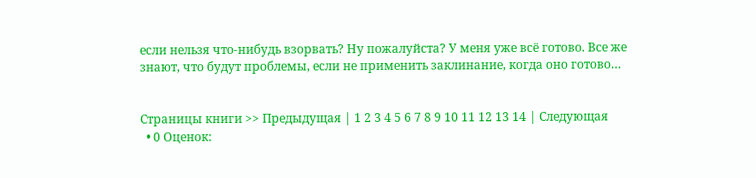если нельзя что-нибудь взорвать? Ну пожалуйста? У меня уже всё готово. Все же знают, что будут проблемы, если не применить заклинание, когда оно готово…


Страницы книги >> Предыдущая | 1 2 3 4 5 6 7 8 9 10 11 12 13 14 | Следующая
  • 0 Оценок: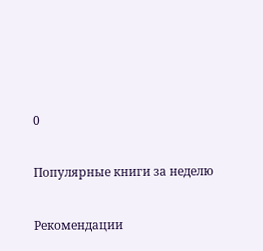0


Популярные книги за неделю


Рекомендации